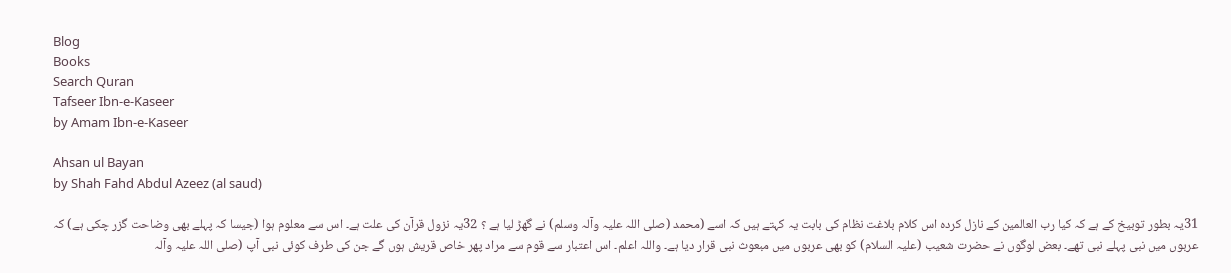Blog
Books
Search Quran
Tafseer Ibn-e-Kaseer
by Amam Ibn-e-Kaseer

Ahsan ul Bayan
by Shah Fahd Abdul Azeez (al saud)

31یہ بطور توبیخ کے ہے کہ کیا رب العالمین کے نازل کردہ اس کلام بلاغت نظام کی بابت یہ کہتے ہیں کہ اسے (محمد (صلی اللہ علیہ وآلہ وسلم) نے گھڑ لیا ہے ؟ 32یہ نزول قرآن کی علت ہے۔ اس سے معلوم ہوا (جیسا کہ پہلے بھی وضاحت گزر چکی ہے) کہ عربوں میں نبی پہلے نبی تھے۔ بعض لوگوں نے حضرت شعیب (علیہ السلام) کو بھی عربوں میں مبعوث نبی قرار دیا ہے۔ واللہ اعلم۔ اس اعتبار سے قوم سے مراد پھر خاص قریش ہوں گے جن کی طرف کوئی نبی آپ (صلی اللہ علیہ وآلہ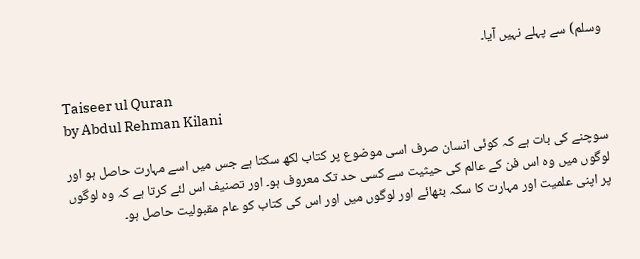وسلم) سے پہلے نہیں آیا۔

Taiseer ul Quran
by Abdul Rehman Kilani

سوچنے کی بات ہے کہ کوئی انسان صرف اسی موضوع پر کتاب لکھ سکتا ہے جس میں اسے مہارت حاصل ہو اور لوگوں میں وہ اس فن کے عالم کی حیثیت سے کسی حد تک معروف ہو۔ اور تصنیف اس لئے کرتا ہے کہ وہ لوگوں پر اپنی علمیت اور مہارت کا سکہ بٹھائے اور لوگوں میں اور اس کی کتاب کو عام مقبولیت حاصل ہو۔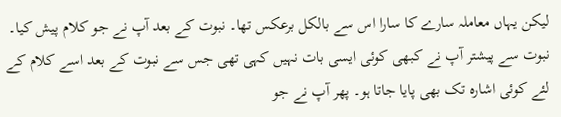لیکن یہاں معاملہ سارے کا سارا اس سے بالکل برعکس تھا۔ نبوت کے بعد آپ نے جو کلام پیش کیا۔ نبوت سے پیشتر آپ نے کبھی کوئی ایسی بات نہیں کہی تھی جس سے نبوت کے بعد اسے کلام کے لئے کوئی اشارہ تک بھی پایا جاتا ہو۔ پھر آپ نے جو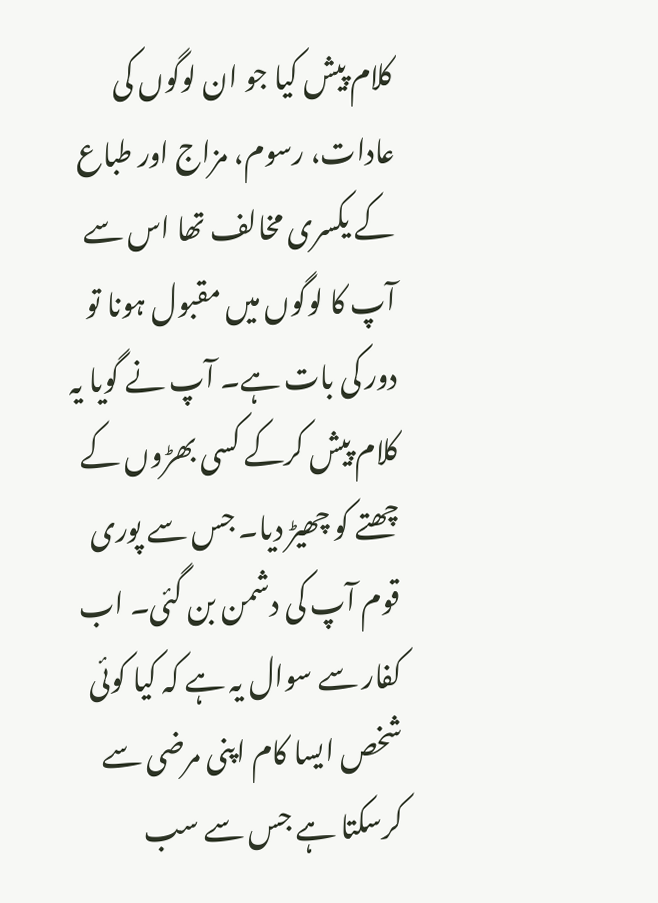کلام پیش کیا جو ان لوگوں کی عادات، رسوم، مزاج اور طباع کے یکسری مخالف تھا اس سے آپ کا لوگوں میں مقبول ہونا تو دور کی بات ہے۔ آپ نے گویا یہ کلام پیش کرکے کسی بھڑوں کے چھتے کو چھیڑ دیا۔ جس سے پوری قوم آپ کی دشمن بن گئی۔ اب کفار سے سوال یہ ہے کہ کیا کوئی شخص ایسا کام اپنی مرضی سے کرسکتا ہے جس سے سب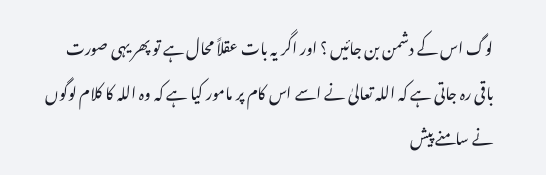لوگ اس کے دشمن بن جائیں ؟ اور اگر یہ بات عقلاً محال ہے تو پھر یہی صورت باقی رہ جاتی ہے کہ اللہ تعالیٰ نے اسے اس کام پر مامور کیا ہے کہ وہ اللہ کا کلام لوگوں نے سامنے پیش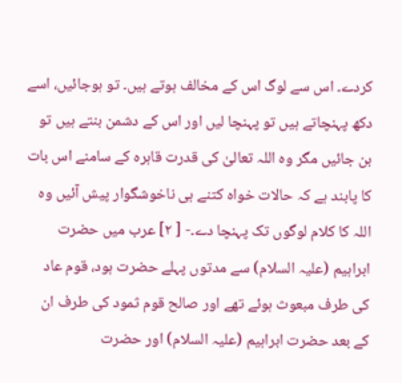کردے۔ اس سے لوگ اس کے مخالف ہوتے ہیں۔ تو ہوجائیں، اسے دکھ پہنچاتے ہیں تو پہنچا لیں اور اس کے دشمن بنتے ہیں تو بن جائیں مگر وہ اللہ تعالیٰ کی قدرت قاہرہ کے سامنے اس بات کا پابند ہے کہ حالات خواہ کتنے ہی ناخوشگوار پیش آئیں وہ اللہ کا کلام لوگوں تک پہنچا دے۔- [ ٢] عرب میں حضرت ابراہیم (علیہ السلام) سے مدتوں پہلے حضرت ہود، قوم عاد کی طرف مبعوث ہوئے تھے اور صالح قوم ثمود کی طرف ان کے بعد حضرت ابراہیم (علیہ السلام) اور حضرت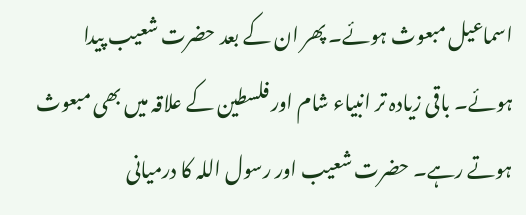اسماعیل مبعوث ہوئے۔ پھر ان کے بعد حضرت شعیب پیدا ہوئے۔ باقی زیادہ تر انبیاء شام اور فلسطین کے علاقہ میں بھی مبعوث ہوتے رہے۔ حضرت شعیب اور رسول اللہ کا درمیانی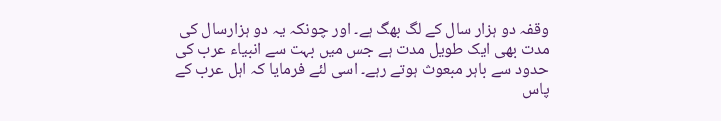وقفہ دو ہزار سال کے لگ بھگ ہے۔ اور چونکہ یہ دو ہزارسال کی مدت بھی ایک طویل مدت ہے جس میں بہت سے انبیاء عرب کی حدود سے باہر مبعوث ہوتے رہے۔ اسی لئے فرمایا کہ اہل عرب کے پاس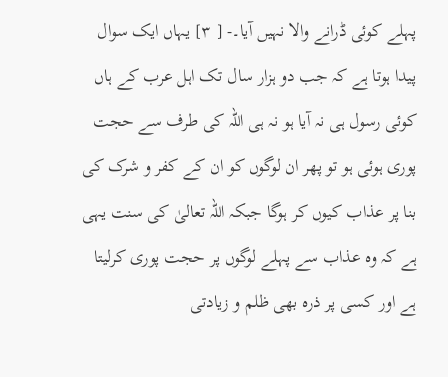پہلے کوئی ڈرانے والا نہیں آیا۔- [ ٣] یہاں ایک سوال پیدا ہوتا ہے کہ جب دو ہزار سال تک اہل عرب کے ہاں کوئی رسول ہی نہ آیا ہو نہ ہی اللہ کی طرف سے حجت پوری ہوئی ہو تو پھر ان لوگوں کو ان کے کفر و شرک کی بنا پر عذاب کیوں کر ہوگا جبکہ اللہ تعالیٰ کی سنت یہی ہے کہ وہ عذاب سے پہلے لوگوں پر حجت پوری کرلیتا ہے اور کسی پر ذرہ بھی ظلم و زیادتی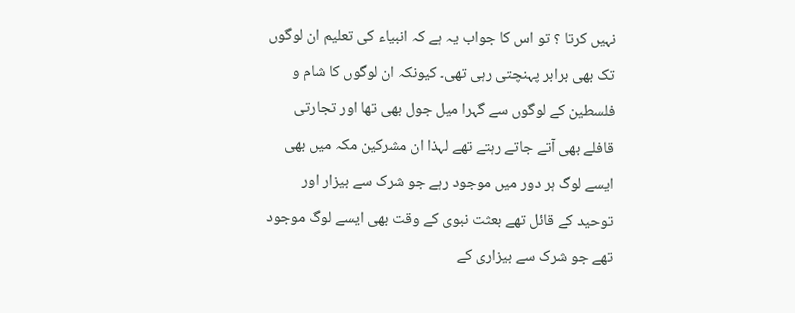نہیں کرتا ؟ تو اس کا جواب یہ ہے کہ انبیاء کی تعلیم ان لوگوں تک بھی برابر پہنچتی رہی تھی۔ کیونکہ ان لوگوں کا شام و فلسطین کے لوگوں سے گہرا میل جول بھی تھا اور تجارتی قافلے بھی آتے جاتے رہتے تھے لہذا ان مشرکین مکہ میں بھی ایسے لوگ ہر دور میں موجود رہے جو شرک سے بیزار اور توحید کے قائل تھے بعثت نبوی کے وقت بھی ایسے لوگ موجود تھے جو شرک سے بیزاری کے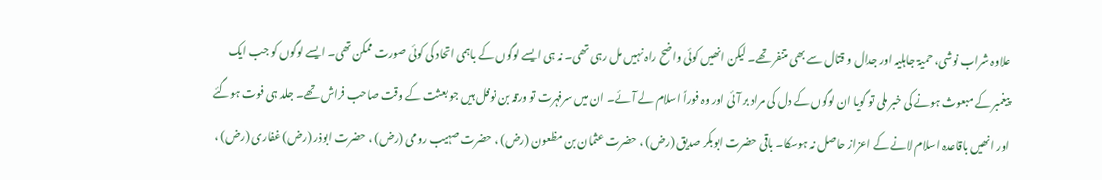علاوہ شراب نوشی، حمیۃ جاہلیہ اور جدال و قتال سے بھی متنفر تھے۔ لیکن انھیں کوئی واضح راہ نہیں مل رہی تھی۔ نہ ہی ایسے لوگوں کے باہمی اتحاد کی کوئی صورت ممکن تھی۔ ایسے لوگوں کو جب ایک پیغمبر کے مبعوث ہونے کی خبر ملی تو گویا ان لوگوں کے دل کی مراد بر آئی اور وہ فوراً اسلام لے آئے۔ ان میں سرفہرت تو ورقہ بن نوفل ہیں جو بعثت کے وقت صاحب فراش تھے۔ جلد ہی فوت ہوگئے اور انھیں باقاعدہ اسلام لانے کے اعزاز حاصل نہ ہوسکا۔ باقی حضرت ابوبکر صدیق (رض) ، حضرت عثمان بن مظعون (رض) ، حضرت صہیب رومی (رض) ، حضرت ابوذر (رض) غفاری (رض) ،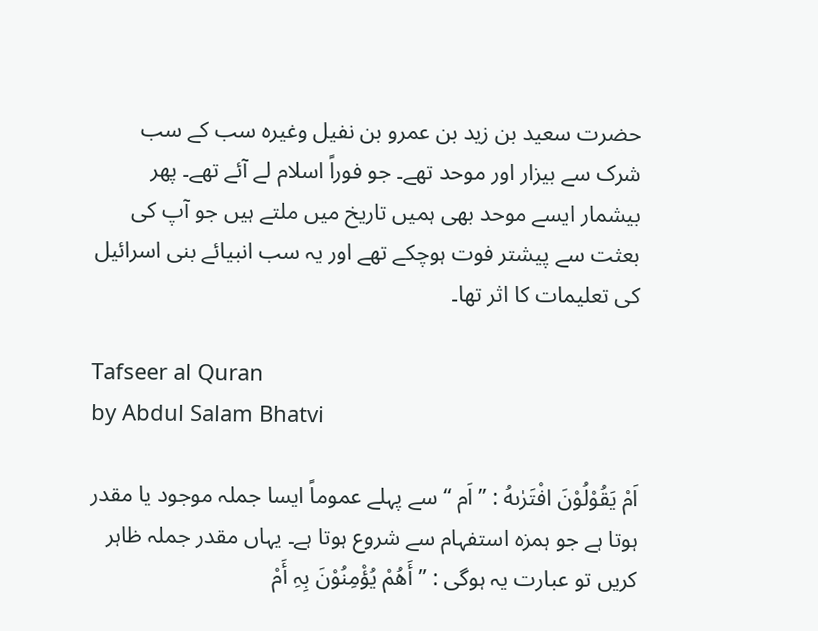حضرت سعید بن زید بن عمرو بن نفیل وغیرہ سب کے سب شرک سے بیزار اور موحد تھے۔ جو فوراً اسلام لے آئے تھے۔ پھر بیشمار ایسے موحد بھی ہمیں تاریخ میں ملتے ہیں جو آپ کی بعثت سے پیشتر فوت ہوچکے تھے اور یہ سب انبیائے بنی اسرائیل کی تعلیمات کا اثر تھا۔

Tafseer al Quran
by Abdul Salam Bhatvi

اَمْ يَقُوْلُوْنَ افْتَرٰىهُ : ” اَم “ سے پہلے عموماً ایسا جملہ موجود یا مقدر ہوتا ہے جو ہمزہ استفہام سے شروع ہوتا ہے۔ یہاں مقدر جملہ ظاہر کریں تو عبارت یہ ہوگی : ” أَھُمْ یُؤْمِنُوْنَ بِہِ أَمْ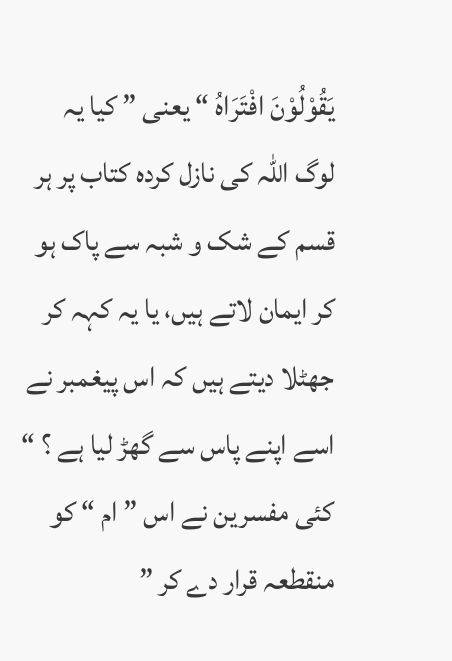یَقُوْلُوْنَ افْتَرَاہُ “ یعنی ” کیا یہ لوگ اللہ کی نازل کردہ کتاب پر ہر قسم کے شک و شبہ سے پاک ہو کر ایمان لاتے ہیں، یا یہ کہہ کر جھٹلا دیتے ہیں کہ اس پیغمبر نے اسے اپنے پاس سے گھڑ لیا ہے ؟ “ کئی مفسرین نے اس ” ام “ کو منقطعہ قرار دے کر ”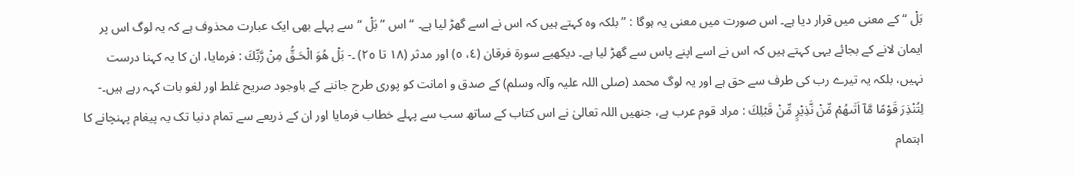بَلْ “ کے معنی میں قرار دیا ہے۔ اس صورت میں معنی یہ ہوگا : ” بلکہ وہ کہتے ہیں کہ اس نے اسے گھڑ لیا ہے۔ “ اس ” بَلْ “ سے پہلے بھی ایک عبارت محذوف ہے کہ یہ لوگ اس پر ایمان لانے کے بجائے یہی کہتے ہیں کہ اس نے اسے اپنے پاس سے گھڑ لیا ہے۔ دیکھیے سورة فرقان (٤، ٥) اور مدثر (١٨ تا ٢٥) ۔- بَلْ هُوَ الْحَـقُّ مِنْ رَّبِّكَ : فرمایا، ان کا یہ کہنا درست نہیں، بلکہ یہ تیرے رب کی طرف سے حق ہے اور یہ لوگ محمد (صلی اللہ علیہ وآلہ وسلم) کے صدق و امانت کو پوری طرح جاننے کے باوجود صریح غلط اور لغو بات کہہ رہے ہیں۔- لِتُنْذِرَ قَوْمًا مَّآ اَتٰىهُمْ مِّنْ نَّذِيْرٍ مِّنْ قَبْلِكَ : مراد قوم عرب ہے، جنھیں اللہ تعالیٰ نے اس کتاب کے ساتھ سب سے پہلے خطاب فرمایا اور ان کے ذریعے سے تمام دنیا تک یہ پیغام پہنچانے کا اہتمام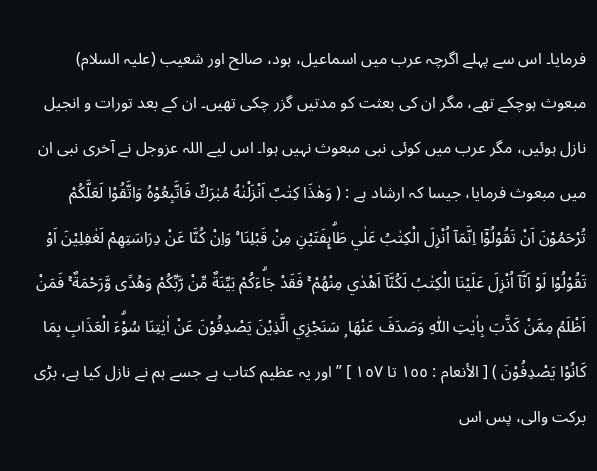فرمایا۔ اس سے پہلے اگرچہ عرب میں اسماعیل، ہود، صالح اور شعیب (علیہ السلام) مبعوث ہوچکے تھے، مگر ان کی بعثت کو مدتیں گزر چکی تھیں۔ ان کے بعد تورات و انجیل نازل ہوئیں، مگر عرب میں کوئی نبی مبعوث نہیں ہوا۔ اس لیے اللہ عزوجل نے آخری نبی ان میں مبعوث فرمایا، جیسا کہ ارشاد ہے : ( وَھٰذَا كِتٰبٌ اَنْزَلْنٰهُ مُبٰرَكٌ فَاتَّبِعُوْهُ وَاتَّقُوْا لَعَلَّكُمْ تُرْحَمُوْنَ اَنْ تَقُوْلُوْٓا اِنَّمَآ اُنْزِلَ الْكِتٰبُ عَلٰي طَاۗىِٕفَتَيْنِ مِنْ قَبْلِنَا ۠ وَاِنْ كُنَّا عَنْ دِرَاسَتِهِمْ لَغٰفِلِيْنَ اَوْ تَقُوْلُوْا لَوْ اَنَّآ اُنْزِلَ عَلَيْنَا الْكِتٰبُ لَكُنَّآ اَهْدٰي مِنْهُمْ ۚ فَقَدْ جَاۗءَكُمْ بَيِّنَةٌ مِّنْ رَّبِّكُمْ وَهُدًى وَّرَحْمَةٌ ۚ فَمَنْ اَظْلَمُ مِمَّنْ كَذَّبَ بِاٰيٰتِ اللّٰهِ وَصَدَفَ عَنْهَا ۭ سَنَجْزِي الَّذِيْنَ يَصْدِفُوْنَ عَنْ اٰيٰتِنَا سُوْۗءَ الْعَذَابِ بِمَا كَانُوْا يَصْدِفُوْنَ ) [ الأنعام : ١٥٥ تا ١٥٧ ] ” اور یہ عظیم کتاب ہے جسے ہم نے نازل کیا ہے، بڑی برکت والی، پس اس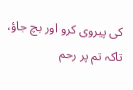کی پیروی کرو اور بچ جاؤ، تاکہ تم پر رحم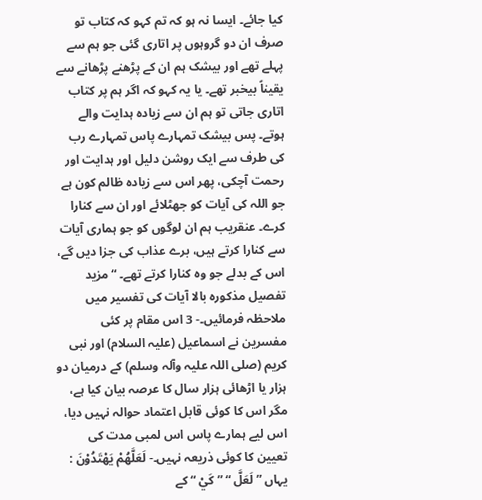کیا جائے۔ ایسا نہ ہو کہ تم کہو کہ کتاب تو صرف ان دو گروہوں پر اتاری گئی جو ہم سے پہلے تھے اور بیشک ہم ان کے پڑھنے پڑھانے سے یقیناً بیخبر تھے۔ یا یہ کہو کہ اگر ہم پر کتاب اتاری جاتی تو ہم ان سے زیادہ ہدایت والے ہوتے۔ پس بیشک تمہارے پاس تمہارے رب کی طرف سے ایک روشن دلیل اور ہدایت اور رحمت آچکی، پھر اس سے زیادہ ظالم کون ہے جو اللہ کی آیات کو جھٹلائے اور ان سے کنارا کرے۔ عنقریب ہم ان لوگوں کو جو ہماری آیات سے کنارا کرتے ہیں، برے عذاب کی جزا دیں گے، اس کے بدلے جو وہ کنارا کرتے تھے۔ “ مزید تفصیل مذکورہ بالا آیات کی تفسیر میں ملاحظہ فرمائیں۔- 3 اس مقام پر کئی مفسرین نے اسماعیل (علیہ السلام) اور نبی کریم (صلی اللہ علیہ وآلہ وسلم) کے درمیان دو ہزار یا اڑھائی ہزار سال کا عرصہ بیان کیا ہے، مگر اس کا کوئی قابل اعتماد حوالہ نہیں دیا، اس لیے ہمارے پاس اس لمبی مدت کی تعیین کا کوئی ذریعہ نہیں۔- لَعَلَّهُمْ يَهْتَدُوْنَ : یہاں ” لَعَلَّ “ ” کَيْ “ کے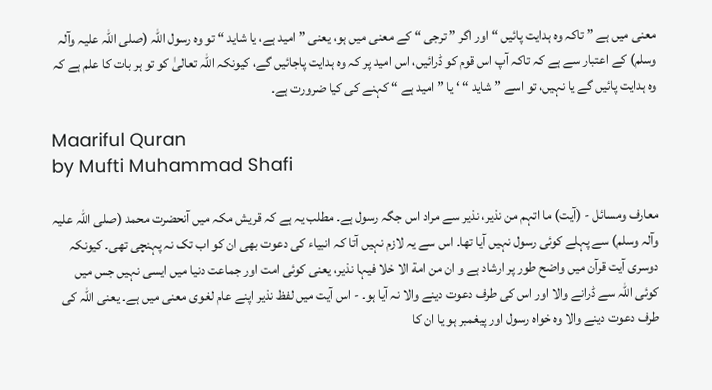معنی میں ہے ” تاکہ وہ ہدایت پائیں “ اور اگر ” ترجی “ کے معنی میں ہو، یعنی ” امید ہے، یا شاید “ تو وہ رسول اللہ (صلی اللہ علیہ وآلہ وسلم) کے اعتبار سے ہے کہ تاکہ آپ اس قوم کو ڈرائیں، اس امید پر کہ وہ ہدایت پاجائیں گے، کیونکہ اللہ تعالیٰ کو تو ہر بات کا علم ہے کہ وہ ہدایت پائیں گے یا نہیں، تو اسے ” شاید “ ‘ یا ” امید ہے “ کہنے کی کیا ضرورت ہے۔

Maariful Quran
by Mufti Muhammad Shafi

معارف ومسائل - (آیت) ما اتہم من نذیر، نذیر سے مراد اس جگہ رسول ہے۔ مطلب یہ ہے کہ قریش مکہ میں آنحضرت محمد (صلی اللہ علیہ وآلہ وسلم) سے پہلے کوئی رسول نہیں آیا تھا۔ اس سے یہ لازم نہیں آتا کہ انبیاء کی دعوت بھی ان کو اب تک نہ پہنچی تھی۔ کیونکہ دوسری آیت قرآن میں واضح طور پر ارشاد ہے و ان من امة الا خلا فیہا نذیر، یعنی کوئی امت اور جماعت دنیا میں ایسی نہیں جس میں کوئی اللہ سے ڈرانے والا اور اس کی طرف دعوت دینے والا نہ آیا ہو۔ - اس آیت میں لفظ نذیر اپنے عام لغوی معنی میں ہے۔ یعنی اللہ کی طرف دعوت دینے والا وہ خواہ رسول اور پیغمبر ہو یا ان کا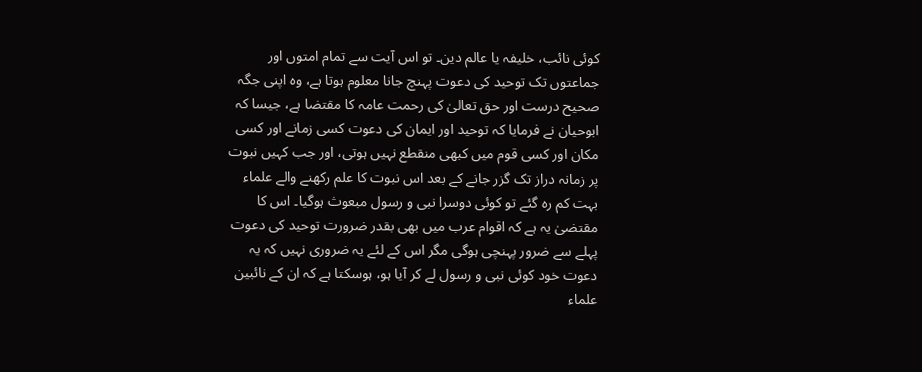کوئی نائب، خلیفہ یا عالم دین۔ تو اس آیت سے تمام امتوں اور جماعتوں تک توحید کی دعوت پہنچ جانا معلوم ہوتا ہے، وہ اپنی جگہ صحیح درست اور حق تعالیٰ کی رحمت عامہ کا مقتضا ہے، جیسا کہ ابوحیان نے فرمایا کہ توحید اور ایمان کی دعوت کسی زمانے اور کسی مکان اور کسی قوم میں کبھی منقطع نہیں ہوتی، اور جب کہیں نبوت پر زمانہ دراز تک گزر جانے کے بعد اس نبوت کا علم رکھنے والے علماء بہت کم رہ گئے تو کوئی دوسرا نبی و رسول مبعوث ہوگیا۔ اس کا مقتضیٰ یہ ہے کہ اقوام عرب میں بھی بقدر ضرورت توحید کی دعوت پہلے سے ضرور پہنچی ہوگی مگر اس کے لئے یہ ضروری نہیں کہ یہ دعوت خود کوئی نبی و رسول لے کر آیا ہو، ہوسکتا ہے کہ ان کے نائبین علماء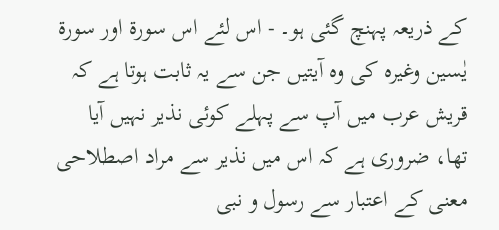کے ذریعہ پہنچ گئی ہو۔ - اس لئے اس سورة اور سورة یٰسین وغیرہ کی وہ آیتیں جن سے یہ ثابت ہوتا ہے کہ قریش عرب میں آپ سے پہلے کوئی نذیر نہیں آیا تھا، ضروری ہے کہ اس میں نذیر سے مراد اصطلاحی معنی کے اعتبار سے رسول و نبی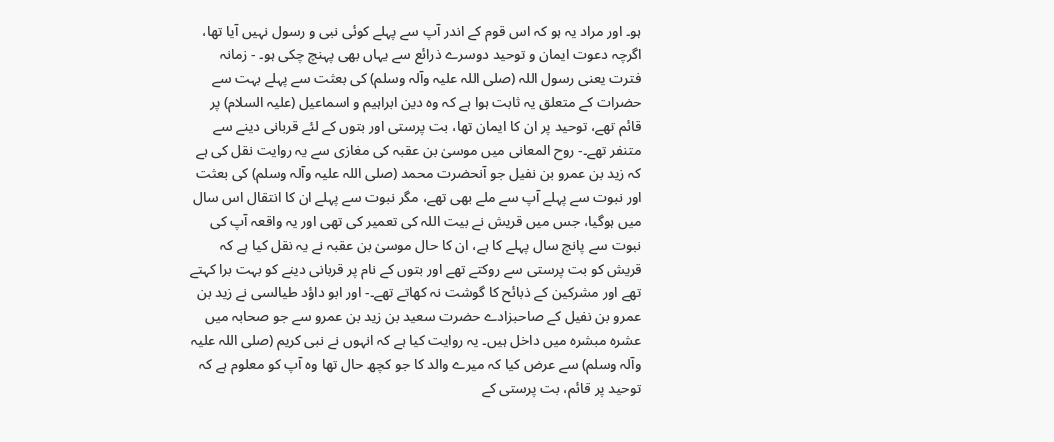ہو۔ اور مراد یہ ہو کہ اس قوم کے اندر آپ سے پہلے کوئی نبی و رسول نہیں آیا تھا، اگرچہ دعوت ایمان و توحید دوسرے ذرائع سے یہاں بھی پہنچ چکی ہو۔ - زمانہ فترت یعنی رسول اللہ (صلی اللہ علیہ وآلہ وسلم) کی بعثت سے پہلے بہت سے حضرات کے متعلق یہ ثابت ہوا ہے کہ وہ دین ابراہیم و اسماعیل (علیہ السلام) پر قائم تھے، توحید پر ان کا ایمان تھا، بت پرستی اور بتوں کے لئے قربانی دینے سے متنفر تھے۔- روح المعانی میں موسیٰ بن عقبہ کی مغازی سے یہ روایت نقل کی ہے کہ زید بن عمرو بن نفیل جو آنحضرت محمد (صلی اللہ علیہ وآلہ وسلم) کی بعثت اور نبوت سے پہلے آپ سے ملے بھی تھے، مگر نبوت سے پہلے ان کا انتقال اس سال میں ہوگیا، جس میں قریش نے بیت اللہ کی تعمیر کی تھی اور یہ واقعہ آپ کی نبوت سے پانچ سال پہلے کا ہے، ان کا حال موسیٰ بن عقبہ نے یہ نقل کیا ہے کہ قریش کو بت پرستی سے روکتے تھے اور بتوں کے نام پر قربانی دینے کو بہت برا کہتے تھے اور مشرکین کے ذبائح کا گوشت نہ کھاتے تھے۔- اور ابو داؤد طیالسی نے زید بن عمرو بن نفیل کے صاحبزادے حضرت سعید بن زید بن عمرو سے جو صحابہ میں عشرہ مبشرہ میں داخل ہیں۔ یہ روایت کیا ہے کہ انہوں نے نبی کریم (صلی اللہ علیہ وآلہ وسلم) سے عرض کیا کہ میرے والد کا جو کچھ حال تھا وہ آپ کو معلوم ہے کہ توحید پر قائم، بت پرستی کے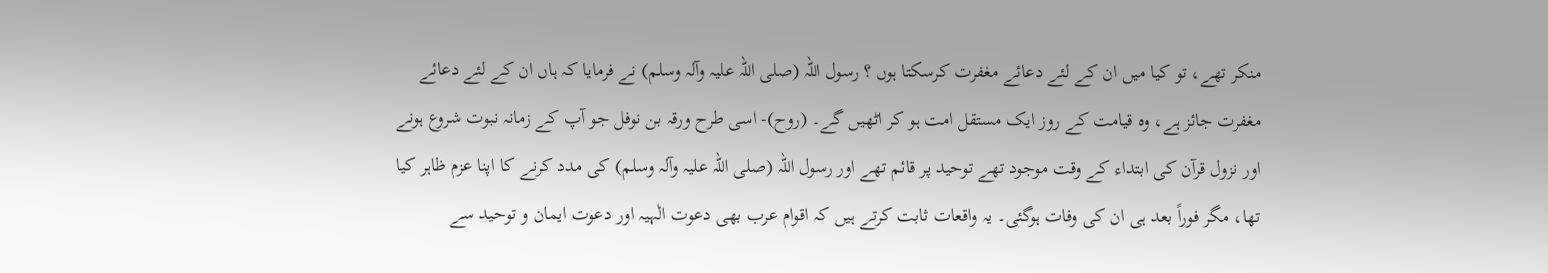منکر تھے، تو کیا میں ان کے لئے دعائے مغفرت کرسکتا ہوں ؟ رسول اللہ (صلی اللہ علیہ وآلہ وسلم) نے فرمایا کہ ہاں ان کے لئے دعائے مغفرت جائز ہے، وہ قیامت کے روز ایک مستقل امت ہو کر اٹھیں گے۔ (روح)- اسی طرح ورقہ بن نوفل جو آپ کے زمانہ نبوت شروع ہونے اور نزول قرآن کی ابتداء کے وقت موجود تھے توحید پر قائم تھے اور رسول اللہ (صلی اللہ علیہ وآلہ وسلم) کی مدد کرنے کا اپنا عزم ظاہر کیا تھا، مگر فوراً بعد ہی ان کی وفات ہوگئی۔ یہ واقعات ثابت کرتے ہیں کہ اقوام عرب بھی دعوت الٰہیہ اور دعوت ایمان و توحید سے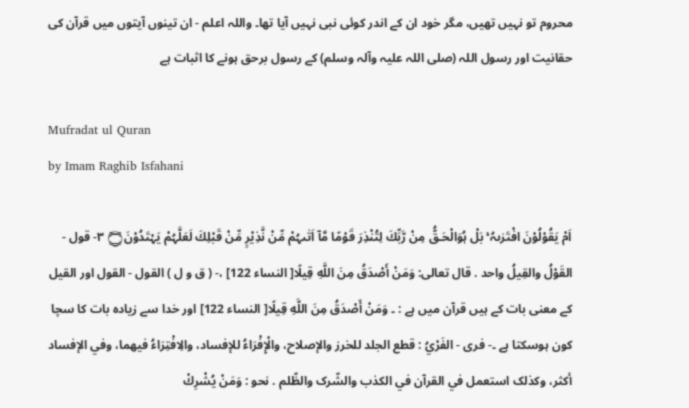محروم تو نہیں تھیں، مگر خود ان کے اندر کوئی نبی نہیں آیا تھا۔ واللہ اعلم - ان تینوں آیتوں میں قرآن کی حقانیت اور رسول اللہ (صلی اللہ علیہ وآلہ وسلم) کے رسول برحق ہونے کا اثبات ہے

Mufradat ul Quran
by Imam Raghib Isfahani

اَمْ يَقُوْلُوْنَ افْتَرٰىہُ ۚ بَلْ ہُوَالْحَـقُّ مِنْ رَّبِّكَ لِتُنْذِرَ قَوْمًا مَّآ اَتٰىہُمْ مِّنْ نَّذِيْرٍ مِّنْ قَبْلِكَ لَعَلَّہُمْ يَہْتَدُوْنَ۝ ٣- قول - القَوْلُ والقِيلُ واحد . قال تعالی: وَمَنْ أَصْدَقُ مِنَ اللَّهِ قِيلًا[ النساء 122] ،- ( ق و ل ) القول - القول اور القیل کے معنی بات کے ہیں قرآن میں ہے : ۔ وَمَنْ أَصْدَقُ مِنَ اللَّهِ قِيلًا[ النساء 122] اور خدا سے زیادہ بات کا سچا کون ہوسکتا ہے ۔- فری - الفَرْيُ : قطع الجلد للخرز والإصلاح، والْإِفْرَاءُ للإفساد، والِافْتِرَاءُ فيهما، وفي الإفساد أكثر، وکذلک استعمل في القرآن في الکذب والشّرک والظّلم . نحو : وَمَنْ يُشْرِكْ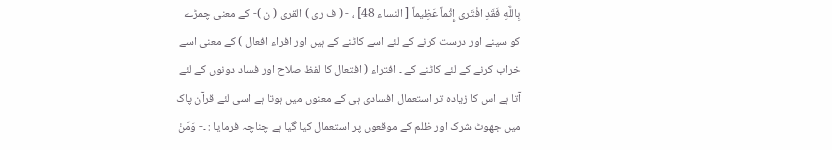بِاللَّهِ فَقَدِ افْتَرى إِثْماً عَظِيماً [ النساء 48] ، - ( ف ری ) القری ( ن )- کے معنی چمڑے کو سینے اور درست کرنے کے لئے اسے کاٹنے کے ہیں اور افراء افعال ) کے معنی اسے خراب کرنے کے لئے کاٹنے کے ۔ افتراء ( افتعال کا لفظ صلاح اور فساد دونوں کے لئے آتا ہے اس کا زیادہ تر استعمال افسادی ہی کے معنوں میں ہوتا ہے اسی لئے قرآن پاک میں جھوٹ شرک اور ظلم کے موقعوں پر استعمال کیا گیا ہے چناچہ فرمایا : ۔- وَمَنْ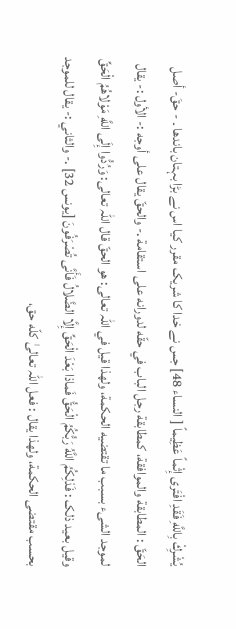يُشْرِكْ بِاللَّهِ فَقَدِ افْتَرى إِثْماً عَظِيماً [ النساء 48] جس نے خدا کا شریک مقرر کیا اس نے بڑا بہتان باندھا ۔ - حقَ- أصل الحَقّ : المطابقة والموافقة، کمطابقة رجل الباب في حقّه لدورانه علی استقامة .- والحقّ يقال علی أوجه :- الأول :- يقال لموجد الشیء بسبب ما تقتضيه الحکمة، ولهذا قيل في اللہ تعالی: هو الحقّ قال اللہ تعالی: وَرُدُّوا إِلَى اللَّهِ مَوْلاهُمُ الْحَقِّ وقیل بعید ذلک : فَذلِكُمُ اللَّهُ رَبُّكُمُ الْحَقُّ فَماذا بَعْدَ الْحَقِّ إِلَّا الضَّلالُ فَأَنَّى تُصْرَفُونَ [يونس 32] .- والثاني :- يقال للموجد بحسب مقتضی الحکمة، ولهذا يقال : فعل اللہ تعالیٰ كلّه حق،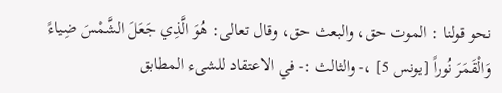نحو قولنا : الموت حق، والبعث حق، وقال تعالی: هُوَ الَّذِي جَعَلَ الشَّمْسَ ضِياءً وَالْقَمَرَ نُوراً [يونس 5] ،- والثالث :- في الاعتقاد للشیء المطابق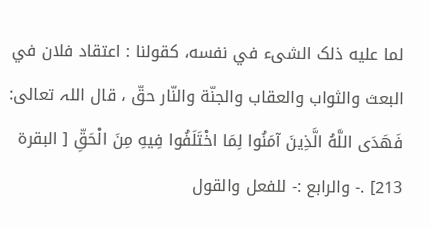لما عليه ذلک الشیء في نفسه، کقولنا : اعتقاد فلان في البعث والثواب والعقاب والجنّة والنّار حقّ ، قال اللہ تعالی: فَهَدَى اللَّهُ الَّذِينَ آمَنُوا لِمَا اخْتَلَفُوا فِيهِ مِنَ الْحَقِّ [ البقرة 213] .- والرابع :- للفعل والقول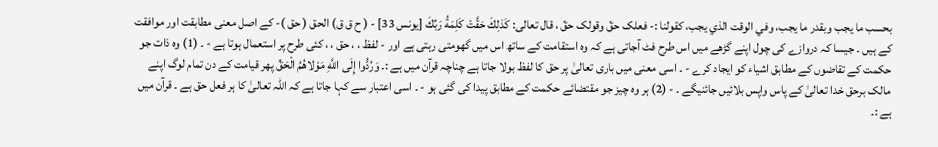بحسب ما يجب وبقدر ما يجب، وفي الوقت الذي يجب، کقولنا :- فعلک حقّ وقولک حقّ ، قال تعالی: كَذلِكَ حَقَّتْ كَلِمَةُ رَبِّكَ [يونس 33] - ( ح ق ق) الحق ( حق )- کے اصل معنی مطابقت اور موافقت کے ہیں ۔ جیسا کہ دروازے کی چول اپنے گڑھے میں اس طرح فٹ آجاتی ہے کہ وہ استقامت کے ساتھ اس میں گھومتی رہتی ہے اور - لفظ ، ، حق ، ، کئی طرح پر استعمال ہوتا ہے - ۔ (1) وہ ذات جو حکمت کے تقاضوں کے مطابق اشیاء کو ایجاد کرے - ۔ اسی معنی میں باری تعالیٰ پر حق کا لفظ بولا جاتا ہے چناچہ قرآن میں ہے :۔ وَرُدُّوا إِلَى اللَّهِ مَوْلاهُمُ الْحَقِّ پھر قیامت کے دن تمام لوگ اپنے مالک برحق خدا تعالیٰ کے پاس واپس بلائیں جائنیگے ۔ - (2) ہر وہ چیز جو مقتضائے حکمت کے مطابق پیدا کی گئی ہو - ۔ اسی اعتبار سے کہا جاتا ہے کہ اللہ تعالیٰ کا ہر فعل حق ہے ۔ قرآن میں ہے :۔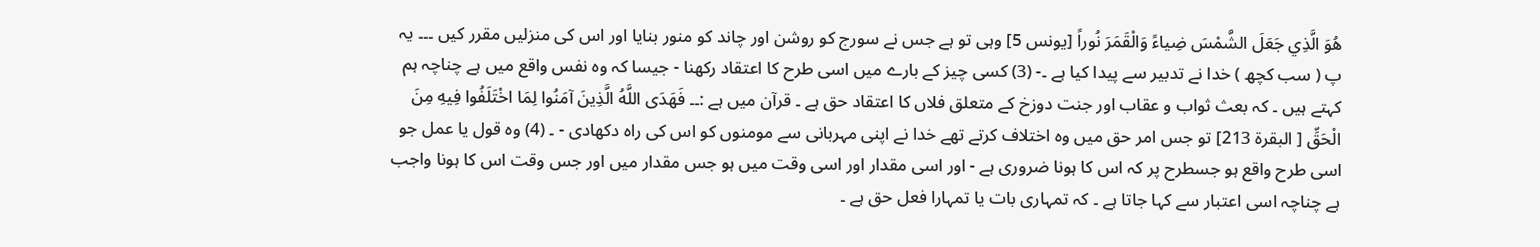هُوَ الَّذِي جَعَلَ الشَّمْسَ ضِياءً وَالْقَمَرَ نُوراً [يونس 5] وہی تو ہے جس نے سورج کو روشن اور چاند کو منور بنایا اور اس کی منزلیں مقرر کیں ۔۔۔ یہ پ ( سب کچھ ) خدا نے تدبیر سے پیدا کیا ہے ۔- (3) کسی چیز کے بارے میں اسی طرح کا اعتقاد رکھنا - جیسا کہ وہ نفس واقع میں ہے چناچہ ہم کہتے ہیں ۔ کہ بعث ثواب و عقاب اور جنت دوزخ کے متعلق فلاں کا اعتقاد حق ہے ۔ قرآن میں ہے :۔۔ فَهَدَى اللَّهُ الَّذِينَ آمَنُوا لِمَا اخْتَلَفُوا فِيهِ مِنَ الْحَقِّ [ البقرة 213] تو جس امر حق میں وہ اختلاف کرتے تھے خدا نے اپنی مہربانی سے مومنوں کو اس کی راہ دکھادی - ۔ (4) وہ قول یا عمل جو اسی طرح واقع ہو جسطرح پر کہ اس کا ہونا ضروری ہے - اور اسی مقدار اور اسی وقت میں ہو جس مقدار میں اور جس وقت اس کا ہونا واجب ہے چناچہ اسی اعتبار سے کہا جاتا ہے ۔ کہ تمہاری بات یا تمہارا فعل حق ہے ۔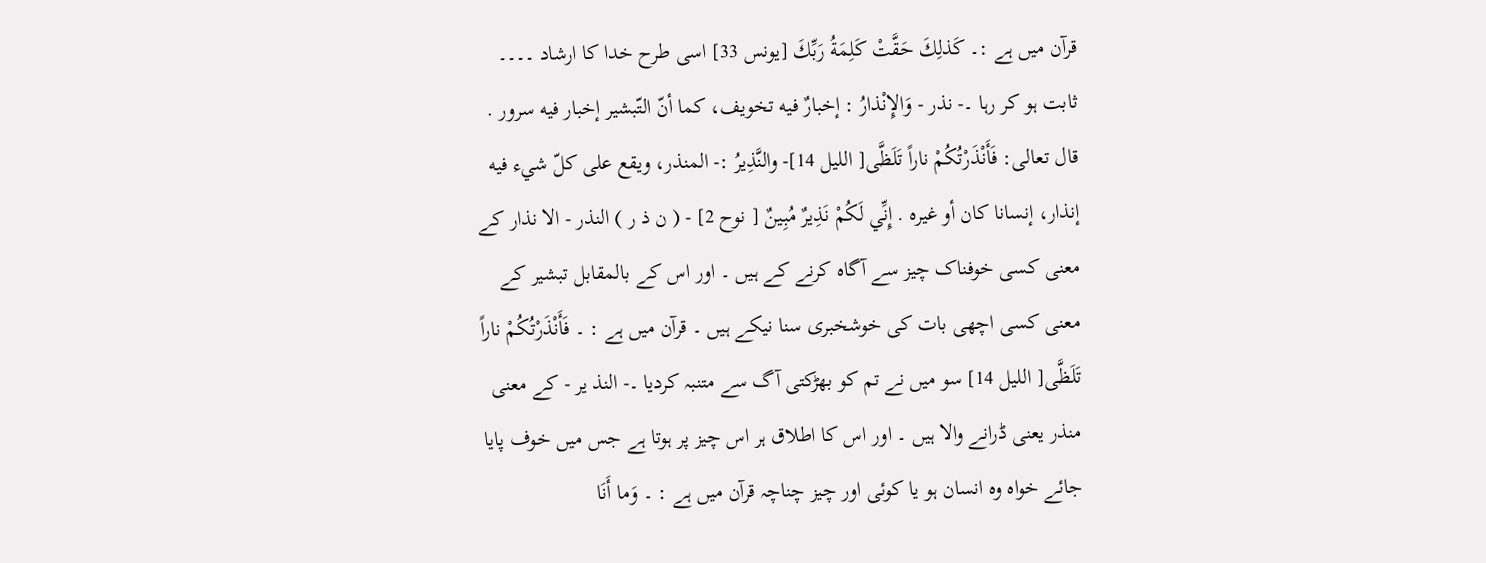قرآن میں ہے :۔ كَذلِكَ حَقَّتْ كَلِمَةُ رَبِّكَ [يونس 33] اسی طرح خدا کا ارشاد ۔۔۔۔ ثابت ہو کر رہا ۔- نذر - وَالإِنْذارُ : إخبارٌ فيه تخویف، كما أنّ التّبشیر إخبار فيه سرور . قال تعالی: فَأَنْذَرْتُكُمْ ناراً تَلَظَّى[ اللیل 14]- والنَّذِيرُ :- المنذر، ويقع علی كلّ شيء فيه إنذار، إنسانا کان أو غيره . إِنِّي لَكُمْ نَذِيرٌ مُبِينٌ [ نوح 2] - ( ن ذ ر ) النذر - الا نذار کے معنی کسی خوفناک چیز سے آگاہ کرنے کے ہیں ۔ اور اس کے بالمقابل تبشیر کے معنی کسی اچھی بات کی خوشخبری سنا نیکے ہیں ۔ قرآن میں ہے : ۔ فَأَنْذَرْتُكُمْ ناراً تَلَظَّى[ اللیل 14] سو میں نے تم کو بھڑکتی آگ سے متنبہ کردیا ۔- النذ یر - کے معنی منذر یعنی ڈرانے والا ہیں ۔ اور اس کا اطلاق ہر اس چیز پر ہوتا ہے جس میں خوف پایا جائے خواہ وہ انسان ہو یا کوئی اور چیز چناچہ قرآن میں ہے : ۔ وَما أَنَا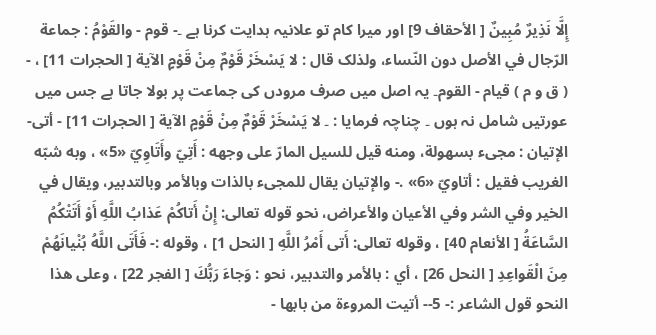إِلَّا نَذِيرٌ مُبِينٌ [ الأحقاف 9] اور میرا کام تو علانیہ ہدایت کرنا ہے ۔- قوم - والقَوْمُ : جماعة الرّجال في الأصل دون النّساء، ولذلک قال : لا يَسْخَرْ قَوْمٌ مِنْ قَوْمٍ الآية [ الحجرات 11] ، - ( ق و م ) قيام - القوم۔ یہ اصل میں صرف مرودں کی جماعت پر بولا جاتا ہے جس میں عورتیں شامل نہ ہوں ۔ چناچہ فرمایا : ۔ لا يَسْخَرْ قَوْمٌ مِنْ قَوْمٍ الآية [ الحجرات 11] - أتى- الإتيان : مجیء بسهولة، ومنه قيل للسیل المارّ علی وجهه : أَتِيّ وأَتَاوِيّ «5» ، وبه شبّه الغریب فقیل : أتاويّ «6» .- والإتيان يقال للمجیء بالذات وبالأمر وبالتدبیر، ويقال في الخیر وفي الشر وفي الأعيان والأعراض، نحو قوله تعالی: إِنْ أَتاكُمْ عَذابُ اللَّهِ أَوْ أَتَتْكُمُ السَّاعَةُ [ الأنعام 40] ، وقوله تعالی: أَتى أَمْرُ اللَّهِ [ النحل 1] ، وقوله :- فَأَتَى اللَّهُ بُنْيانَهُمْ مِنَ الْقَواعِدِ [ النحل 26] ، أي : بالأمر والتدبیر، نحو : وَجاءَ رَبُّكَ [ الفجر 22] ، وعلی هذا النحو قول الشاعر :- 5-- أتيت المروءة من بابها -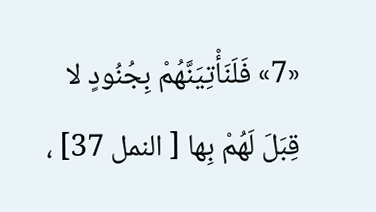«7» فَلَنَأْتِيَنَّهُمْ بِجُنُودٍ لا قِبَلَ لَهُمْ بِها [ النمل 37] ،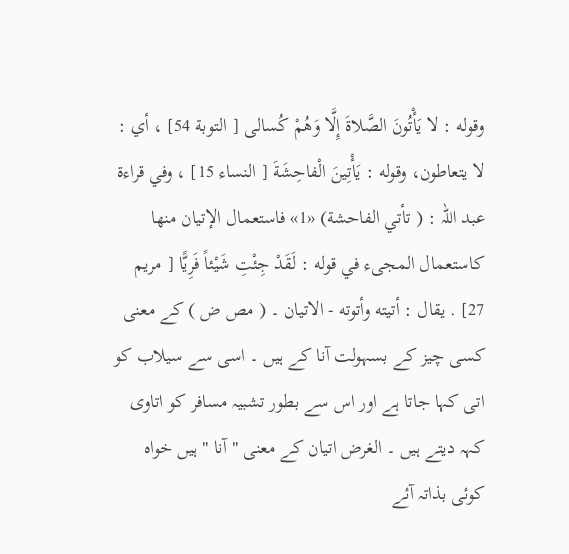وقوله : لا يَأْتُونَ الصَّلاةَ إِلَّا وَهُمْ كُسالی [ التوبة 54] ، أي : لا يتعاطون، وقوله : يَأْتِينَ الْفاحِشَةَ [ النساء 15] ، وفي قراءة عبد اللہ : ( تأتي الفاحشة) «1» فاستعمال الإتيان منها کاستعمال المجیء في قوله : لَقَدْ جِئْتِ شَيْئاً فَرِيًّا [ مریم 27] . يقال : أتيته وأتوته - الاتیان ۔ ( مص ض ) کے معنی کسی چیز کے بسہولت آنا کے ہیں ۔ اسی سے سیلاب کو اتی کہا جاتا ہے اور اس سے بطور تشبیہ مسافر کو اتاوی کہہ دیتے ہیں ۔ الغرض اتیان کے معنی " آنا " ہیں خواہ کوئی بذاتہ آئے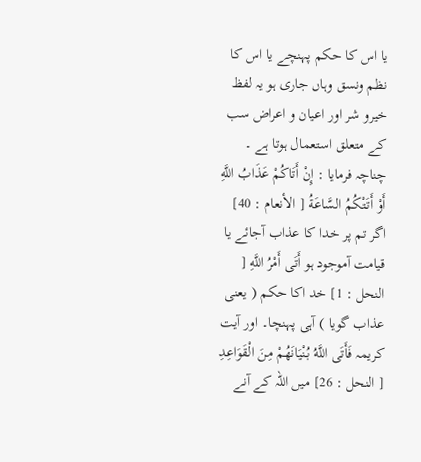یا اس کا حکم پہنچے یا اس کا نظم ونسق وہاں جاری ہو یہ لفظ خیرو شر اور اعیان و اعراض سب کے متعلق استعمال ہوتا ہے ۔ چناچہ فرمایا : إِنْ أَتَاكُمْ عَذَابُ اللَّهِ أَوْ أَتَتْكُمُ السَّاعَةُ [ الأنعام : 40] اگر تم پر خدا کا عذاب آجائے یا قیامت آموجود ہو أَتَى أَمْرُ اللَّهِ [ النحل : 1] خد اکا حکم ( یعنی عذاب گویا ) آہی پہنچا۔ اور آیت کریمہ فَأَتَى اللَّهُ بُنْيَانَهُمْ مِنَ الْقَوَاعِدِ [ النحل : 26] میں اللہ کے آنے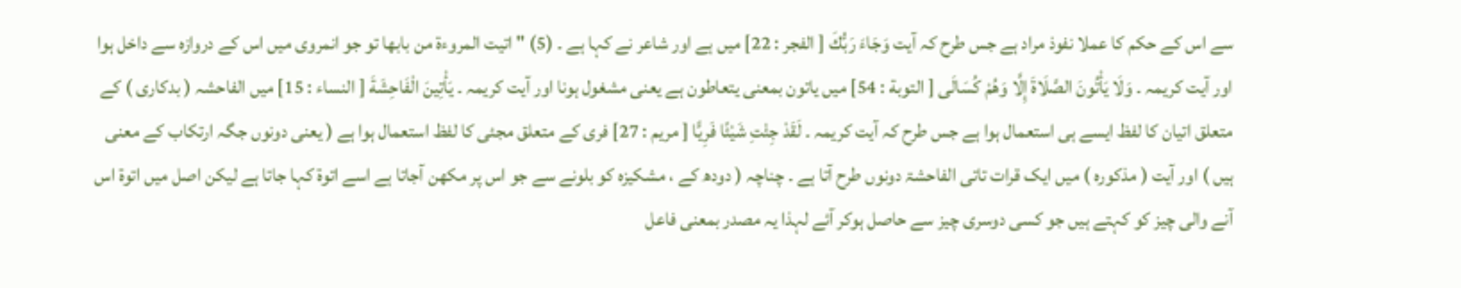سے اس کے حکم کا عملا نفوذ مراد ہے جس طرح کہ آیت وَجَاءَ رَبُّكَ [ الفجر : 22] میں ہے اور شاعر نے کہا ہے ۔ (5) " اتیت المروءۃ من بابھا تو جو انمروی میں اس کے دروازہ سے داخل ہوا اور آیت کریمہ ۔ وَلَا يَأْتُونَ الصَّلَاةَ إِلَّا وَهُمْ كُسَالَى [ التوبة : 54] میں یاتون بمعنی یتعاطون ہے یعنی مشغول ہونا اور آیت کریمہ ۔ يَأْتِينَ الْفَاحِشَةَ [ النساء : 15] میں الفاحشہ ( بدکاری ) کے متعلق اتیان کا لفظ ایسے ہی استعمال ہوا ہے جس طرح کہ آیت کریمہ ۔ لَقَدْ جِئْتِ شَيْئًا فَرِيًّا [ مریم : 27] فری کے متعلق مجئی کا لفظ استعمال ہوا ہے ( یعنی دونوں جگہ ارتکاب کے معنی ہیں ) اور آیت ( مذکورہ ) میں ایک قرات تاتی الفاحشۃ دونوں طرح آتا ہے ۔ چناچہ ( دودھ کے ، مشکیزہ کو بلونے سے جو اس پر مکھن آجاتا ہے اسے اتوۃ کہا جاتا ہے لیکن اصل میں اتوۃ اس آنے والی چیز کو کہتے ہیں جو کسی دوسری چیز سے حاصل ہوکر آئے لہذا یہ مصدر بمعنی فاعل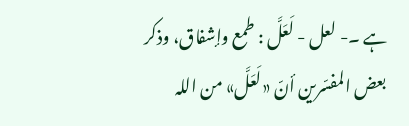ہے ۔- لعل - لَعَلَّ : طمع وإشفاق، وذکر بعض المفسّرين أنّ «لَعَلَّ» من اللہ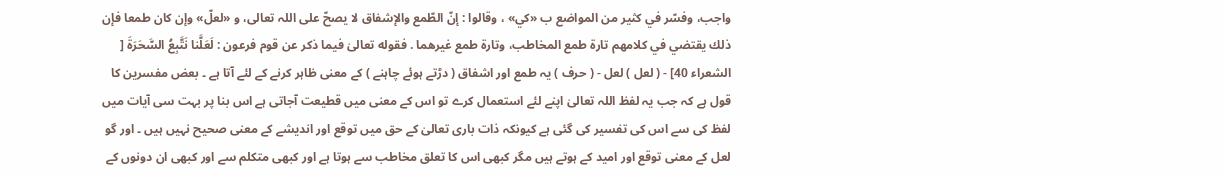واجب، وفسّر في كثير من المواضع ب «كي» ، وقالوا : إنّ الطّمع والإشفاق لا يصحّ علی اللہ تعالی، و «لعلّ» وإن کان طمعا فإن ذلك يقتضي في کلامهم تارة طمع المخاطب، وتارة طمع غيرهما . فقوله تعالیٰ فيما ذکر عن قوم فرعون : لَعَلَّنا نَتَّبِعُ السَّحَرَةَ [ الشعراء 40] - ( لعل ) لعل - ( حرف ) یہ طمع اور اشفاق ( دڑتے ہوئے چاہنے ) کے معنی ظاہر کرنے کے لئے آتا ہے ۔ بعض مفسرین کا قول ہے کہ جب یہ لفظ اللہ تعالیٰ اپنے لئے استعمال کرے تو اس کے معنی میں قطیعت آجاتی ہے اس بنا پر بہت سی آیات میں لفظ کی سے اس کی تفسیر کی گئی ہے کیونکہ ذات باری تعالیٰ کے حق میں توقع اور اندیشے کے معنی صحیح نہیں ہیں ۔ اور گو لعل کے معنی توقع اور امید کے ہوتے ہیں مگر کبھی اس کا تعلق مخاطب سے ہوتا ہے اور کبھی متکلم سے اور کبھی ان دونوں کے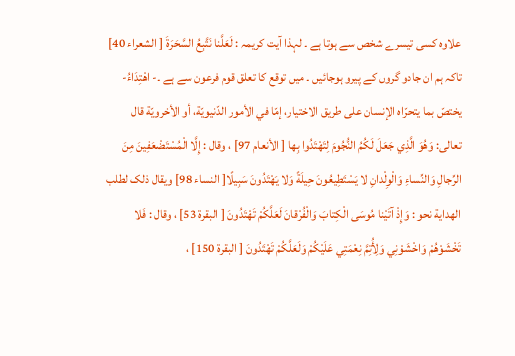علاوہ کسی تیسرے شخص سے ہوتا ہے ۔ لہذا آیت کریمہ : لَعَلَّنا نَتَّبِعُ السَّحَرَةَ [ الشعراء 40] تاکہ ہم ان جادو گروں کے پیرو ہوجائیں ۔ میں توقع کا تعلق قوم فرعون سے ہے ۔- اهْتِدَاءُ- يختصّ بما يتحرّاه الإنسان علی طریق الاختیار، إمّا في الأمور الدّنيويّة، أو الأخرويّة قال تعالی: وَهُوَ الَّذِي جَعَلَ لَكُمُ النُّجُومَ لِتَهْتَدُوا بِها [ الأنعام 97] ، وقال : إِلَّا الْمُسْتَضْعَفِينَ مِنَ الرِّجالِ وَالنِّساءِ وَالْوِلْدانِ لا يَسْتَطِيعُونَ حِيلَةً وَلا يَهْتَدُونَ سَبِيلًا[ النساء 98] ويقال ذلک لطلب الهداية نحو : وَإِذْ آتَيْنا مُوسَى الْكِتابَ وَالْفُرْقانَ لَعَلَّكُمْ تَهْتَدُونَ [ البقرة 53] ، وقال : فَلا تَخْشَوْهُمْ وَاخْشَوْنِي وَلِأُتِمَّ نِعْمَتِي عَلَيْكُمْ وَلَعَلَّكُمْ تَهْتَدُونَ [ البقرة 150] ،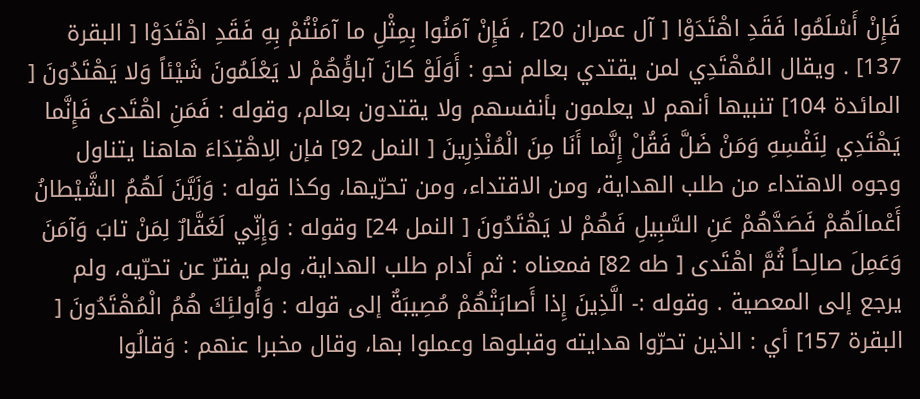فَإِنْ أَسْلَمُوا فَقَدِ اهْتَدَوْا [ آل عمران 20] ، فَإِنْ آمَنُوا بِمِثْلِ ما آمَنْتُمْ بِهِ فَقَدِ اهْتَدَوْا [ البقرة 137] . ويقال المُهْتَدِي لمن يقتدي بعالم نحو : أَوَلَوْ كانَ آباؤُهُمْ لا يَعْلَمُونَ شَيْئاً وَلا يَهْتَدُونَ [ المائدة 104] تنبيها أنهم لا يعلمون بأنفسهم ولا يقتدون بعالم، وقوله : فَمَنِ اهْتَدى فَإِنَّما يَهْتَدِي لِنَفْسِهِ وَمَنْ ضَلَّ فَقُلْ إِنَّما أَنَا مِنَ الْمُنْذِرِينَ [ النمل 92] فإن الِاهْتِدَاءَ هاهنا يتناول وجوه الاهتداء من طلب الهداية، ومن الاقتداء، ومن تحرّيها، وکذا قوله : وَزَيَّنَ لَهُمُ الشَّيْطانُ أَعْمالَهُمْ فَصَدَّهُمْ عَنِ السَّبِيلِ فَهُمْ لا يَهْتَدُونَ [ النمل 24] وقوله : وَإِنِّي لَغَفَّارٌ لِمَنْ تابَ وَآمَنَ وَعَمِلَ صالِحاً ثُمَّ اهْتَدى [ طه 82] فمعناه : ثم أدام طلب الهداية، ولم يفترّ عن تحرّيه، ولم يرجع إلى المعصية . وقوله :- الَّذِينَ إِذا أَصابَتْهُمْ مُصِيبَةٌ إلى قوله : وَأُولئِكَ هُمُ الْمُهْتَدُونَ [ البقرة 157] أي : الذین تحرّوا هدایته وقبلوها وعملوا بها، وقال مخبرا عنهم : وَقالُوا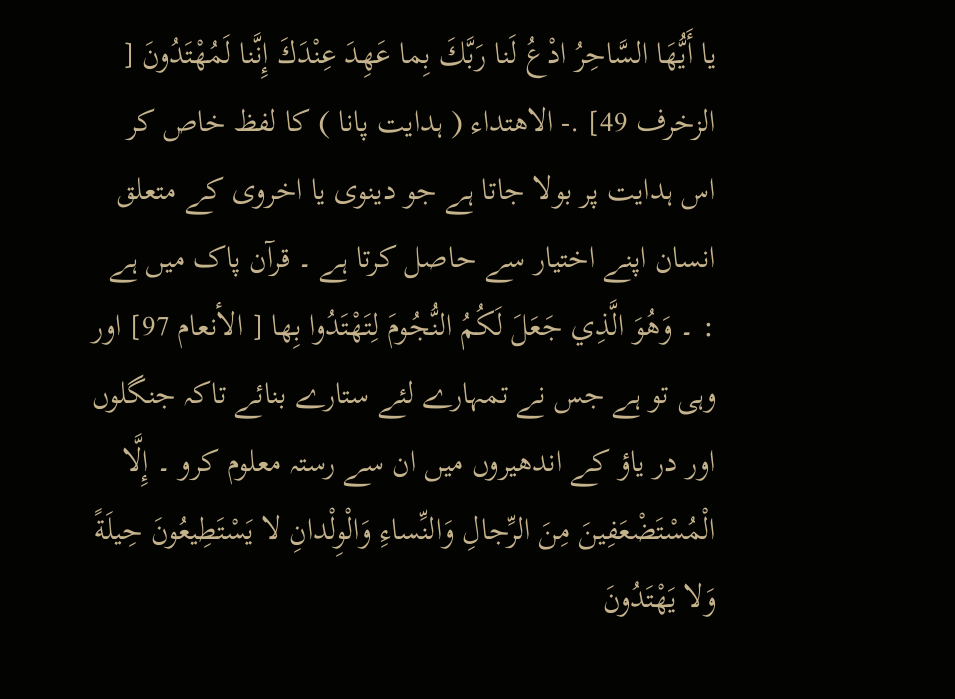يا أَيُّهَا السَّاحِرُ ادْعُ لَنا رَبَّكَ بِما عَهِدَ عِنْدَكَ إِنَّنا لَمُهْتَدُونَ [ الزخرف 49] .- الاھتداء ( ہدایت پانا ) کا لفظ خاص کر اس ہدایت پر بولا جاتا ہے جو دینوی یا اخروی کے متعلق انسان اپنے اختیار سے حاصل کرتا ہے ۔ قرآن پاک میں ہے : ۔ وَهُوَ الَّذِي جَعَلَ لَكُمُ النُّجُومَ لِتَهْتَدُوا بِها [ الأنعام 97] اور وہی تو ہے جس نے تمہارے لئے ستارے بنائے تاکہ جنگلوں اور در یاؤ کے اندھیروں میں ان سے رستہ معلوم کرو ۔ إِلَّا الْمُسْتَضْعَفِينَ مِنَ الرِّجالِ وَالنِّساءِ وَالْوِلْدانِ لا يَسْتَطِيعُونَ حِيلَةً وَلا يَهْتَدُونَ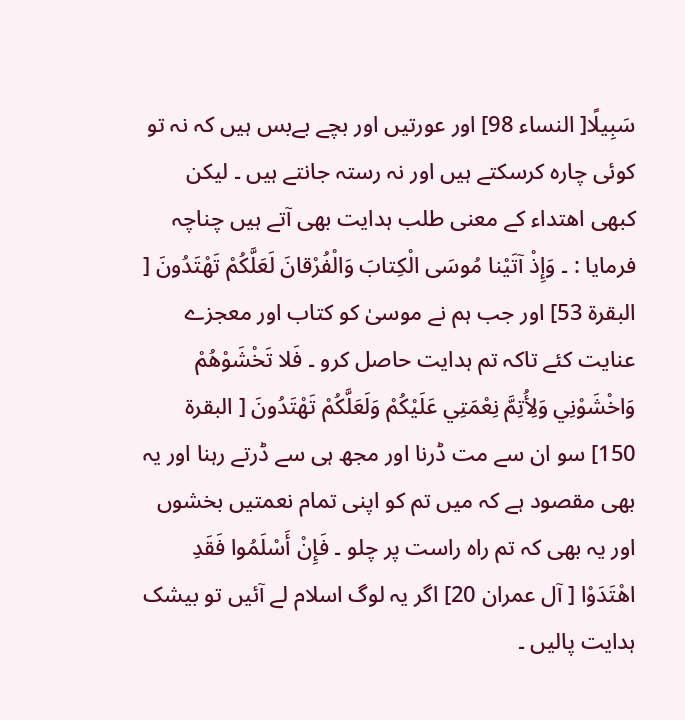سَبِيلًا[ النساء 98] اور عورتیں اور بچے بےبس ہیں کہ نہ تو کوئی چارہ کرسکتے ہیں اور نہ رستہ جانتے ہیں ۔ لیکن کبھی اھتداء کے معنی طلب ہدایت بھی آتے ہیں چناچہ فرمایا : ۔ وَإِذْ آتَيْنا مُوسَى الْكِتابَ وَالْفُرْقانَ لَعَلَّكُمْ تَهْتَدُونَ [ البقرة 53] اور جب ہم نے موسیٰ کو کتاب اور معجزے عنایت کئے تاکہ تم ہدایت حاصل کرو ۔ فَلا تَخْشَوْهُمْ وَاخْشَوْنِي وَلِأُتِمَّ نِعْمَتِي عَلَيْكُمْ وَلَعَلَّكُمْ تَهْتَدُونَ [ البقرة 150] سو ان سے مت ڈرنا اور مجھ ہی سے ڈرتے رہنا اور یہ بھی مقصود ہے کہ میں تم کو اپنی تمام نعمتیں بخشوں اور یہ بھی کہ تم راہ راست پر چلو ۔ فَإِنْ أَسْلَمُوا فَقَدِ اهْتَدَوْا [ آل عمران 20] اگر یہ لوگ اسلام لے آئیں تو بیشک ہدایت پالیں ۔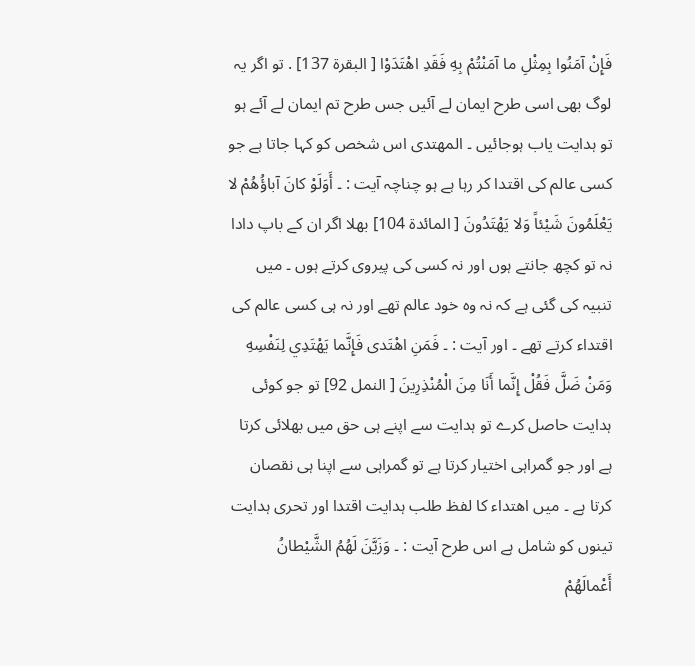فَإِنْ آمَنُوا بِمِثْلِ ما آمَنْتُمْ بِهِ فَقَدِ اهْتَدَوْا [ البقرة 137] . تو اگر یہ لوگ بھی اسی طرح ایمان لے آئیں جس طرح تم ایمان لے آئے ہو تو ہدایت یاب ہوجائیں ۔ المھتدی اس شخص کو کہا جاتا ہے جو کسی عالم کی اقتدا کر رہا ہے ہو چناچہ آیت : ۔ أَوَلَوْ كانَ آباؤُهُمْ لا يَعْلَمُونَ شَيْئاً وَلا يَهْتَدُونَ [ المائدة 104] بھلا اگر ان کے باپ دادا نہ تو کچھ جانتے ہوں اور نہ کسی کی پیروی کرتے ہوں ۔ میں تنبیہ کی گئی ہے کہ نہ وہ خود عالم تھے اور نہ ہی کسی عالم کی اقتداء کرتے تھے ۔ اور آیت : ۔ فَمَنِ اهْتَدى فَإِنَّما يَهْتَدِي لِنَفْسِهِ وَمَنْ ضَلَّ فَقُلْ إِنَّما أَنَا مِنَ الْمُنْذِرِينَ [ النمل 92] تو جو کوئی ہدایت حاصل کرے تو ہدایت سے اپنے ہی حق میں بھلائی کرتا ہے اور جو گمراہی اختیار کرتا ہے تو گمراہی سے اپنا ہی نقصان کرتا ہے ۔ میں اھتداء کا لفظ طلب ہدایت اقتدا اور تحری ہدایت تینوں کو شامل ہے اس طرح آیت : ۔ وَزَيَّنَ لَهُمُ الشَّيْطانُ أَعْمالَهُمْ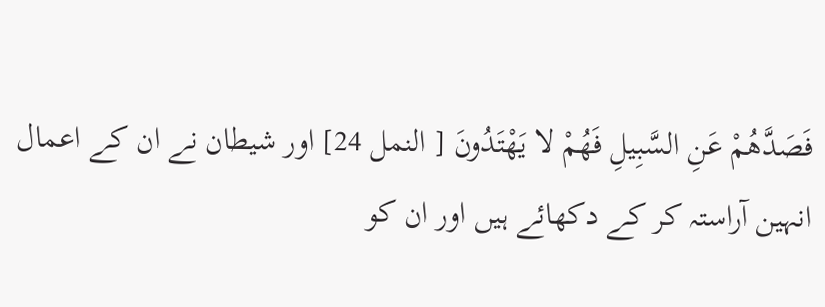فَصَدَّهُمْ عَنِ السَّبِيلِ فَهُمْ لا يَهْتَدُونَ [ النمل 24] اور شیطان نے ان کے اعمال انہین آراستہ کر کے دکھائے ہیں اور ان کو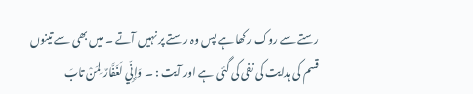رستے سے روک رکھا ہے پس وہ رستے پر نہیں آتے ۔ میں بھی سے تینوں قسم کی ہدایت کی نفی کی گئی ہے اور آیت : ۔ وَإِنِّي لَغَفَّارٌ لِمَنْ تابَ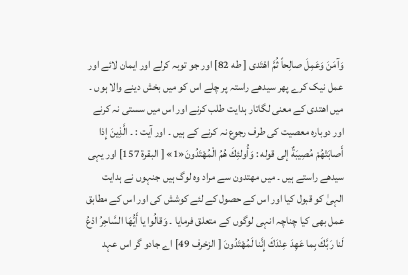وَآمَنَ وَعَمِلَ صالِحاً ثُمَّ اهْتَدى [ طه 82] اور جو توبہ کرلے اور ایمان لائے اور عمل نیک کرے پھر سیدھے راستہ پر چلے اس کو میں بخش دینے والا ہوں ۔ میں اھتدی کے معنی لگاتار ہدایت طلب کرنے اور اس میں سستی نہ کرنے اور دوبارہ معصیت کی طرف رجوع نہ کرنے کے ہیں ۔ اور آیت : ۔ الَّذِينَ إِذا أَصابَتْهُمْ مُصِيبَةٌ إلى قوله : وَأُولئِكَ هُمُ الْمُهْتَدُونَ«1» [ البقرة 157] اور یہی سیدھے راستے ہیں ۔ میں مھتدون سے مراد وہ لوگ ہیں جنہوں نے ہدایت الہیٰ کو قبول کیا اور اس کے حصول کے لئے کوشش کی اور اس کے مطابق عمل بھی کیا چناچہ انہی لوگوں کے متعلق فرمایا ۔ وَقالُوا يا أَيُّهَا السَّاحِرُ ادْعُ لَنا رَبَّكَ بِما عَهِدَ عِنْدَكَ إِنَّنا لَمُهْتَدُونَ [ الزخرف 49] اے جادو گر اس عہد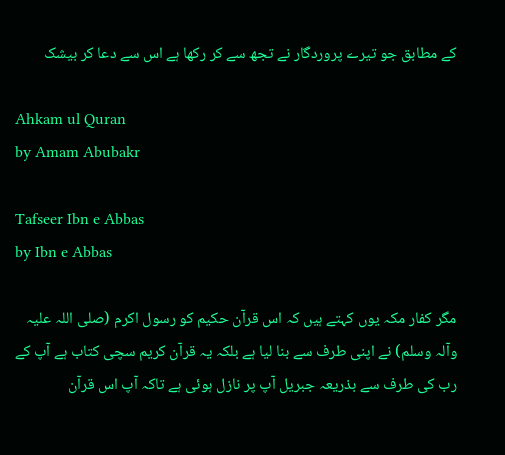کے مطابق جو تیرے پروردگار نے تجھ سے کر رکھا ہے اس سے دعا کر بیشک

Ahkam ul Quran
by Amam Abubakr

Tafseer Ibn e Abbas
by Ibn e Abbas

مگر کفار مکہ یوں کہتے ہیں کہ اس قرآن حکیم کو رسول اکرم (صلی اللہ علیہ وآلہ وسلم) نے اپنی طرف سے بنا لیا ہے بلکہ یہ قرآن کریم سچی کتاب ہے آپ کے رب کی طرف سے بذریعہ جبریل آپ پر نازل ہوئی ہے تاکہ آپ اس قرآن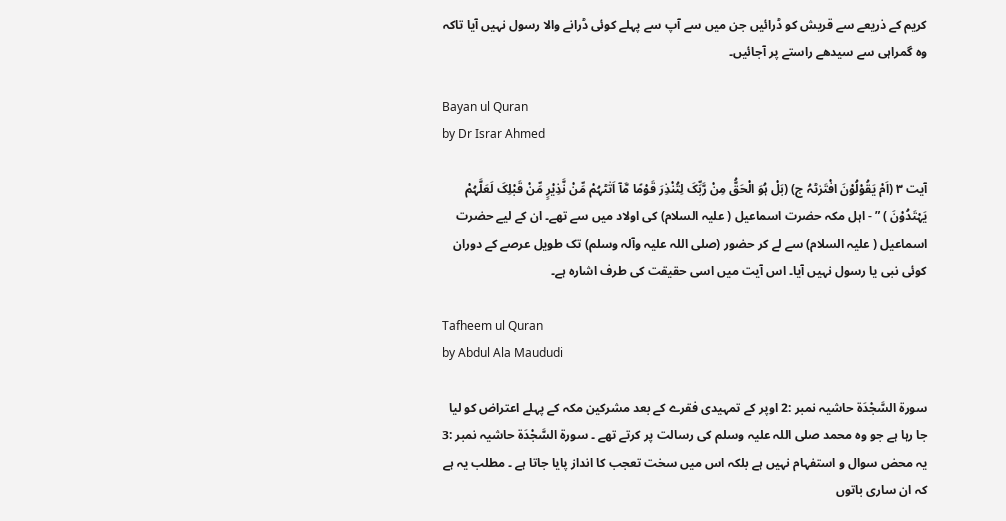کریم کے ذریعے سے قریش کو ڈرائیں جن میں سے آپ سے پہلے کوئی ڈرانے والا رسول نہیں آیا تاکہ وہ گمراہی سے سیدھے راستے پر آجائیں۔

Bayan ul Quran
by Dr Israr Ahmed

آیت ٣ (اَمْ یَقُوْلُوْنَ افْتَرٰٹہُ ج) (بَلْ ہُوَ الْحَقُّ مِنْ رَّبِّکَ لِتُنْذِرَ قَوْمًا مَّآ اَتٰٹہُمْ مِّنْ نَّذِیْرٍ مِّنْ قَبْلِکَ لَعَلَّہُمْ یَہْتَدُوْنَ ) ” - اہل مکہ حضرت اسماعیل ( علیہ السلام) کی اولاد میں سے تھے۔ ان کے لیے حضرت اسماعیل ( علیہ السلام) سے لے کر حضور (صلی اللہ علیہ وآلہ وسلم) تک طویل عرصے کے دوران کوئی نبی یا رسول نہیں آیا۔ اس آیت میں اسی حقیقت کی طرف اشارہ ہے۔

Tafheem ul Quran
by Abdul Ala Maududi

سورة السَّجْدَة حاشیہ نمبر :2 اوپر کے تمہیدی فقرے کے بعد مشرکین مکہ کے پہلے اعتراض کو لیا جا رہا ہے جو وہ محمد صلی اللہ علیہ وسلم کی رسالت پر کرتے تھے ۔ سورة السَّجْدَة حاشیہ نمبر :3 یہ محض سوال و استفہام نہیں ہے بلکہ اس میں سخت تعجب کا انداز پایا جاتا ہے ۔ مطلب یہ ہے کہ ان ساری باتوں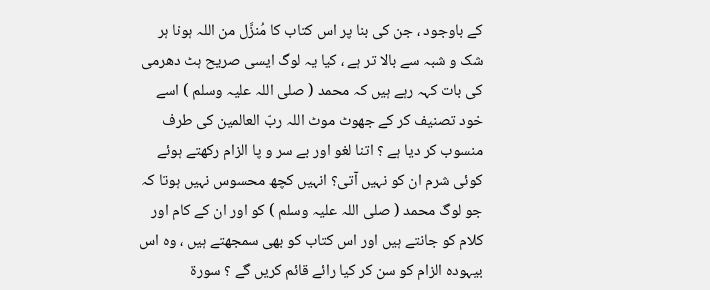کے باوجود ، جن کی بنا پر اس کتاب کا مُنزَّل من اللہ ہونا ہر شک و شبہ سے بالا تر ہے ، کیا یہ لوگ ایسی صریح ہٹ دھرمی کی بات کہہ رہے ہیں کہ محمد ( صلی اللہ علیہ وسلم ) اسے خود تصنیف کر کے جھوٹ موٹ اللہ ربّ العالمین کی طرف منسوب کر دیا ہے ؟ اتنا لغو اور بے سر و پا الزام رکھتے ہوئے کوئی شرم ان کو نہیں آتی؟ انہیں کچھ محسوس نہیں ہوتا کہ جو لوگ محمد ( صلی اللہ علیہ وسلم ) کو اور ان کے کام اور کلام کو جانتے ہیں اور اس کتاب کو بھی سمجھتے ہیں ، وہ اس بیہودہ الزام کو سن کر کیا رائے قائم کریں گے ؟ سورة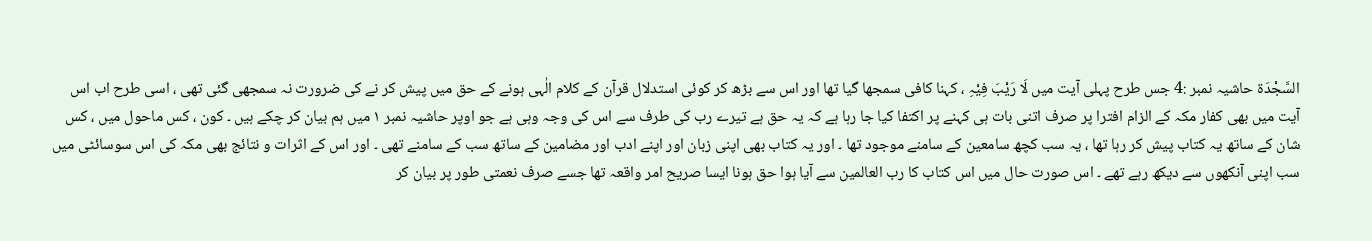السَّجْدَة حاشیہ نمبر :4 جس طرح پہلی آیت میں لَا رَیْبَ فِیْہِ ، کہنا کافی سمجھا گیا تھا اور اس سے بڑھ کر کوئی استدلال قرآن کے کلام الٰہی ہونے کے حق میں پیش کر نے کی ضرورت نہ سمجھی گئی تھی ، اسی طرح اب اس آیت میں بھی کفار مکہ کے الزام افترا پر صرف اتنی بات ہی کہنے پر اکتفا کیا جا رہا ہے کہ یہ حق ہے تیرے رب کی طرف سے اس کی وجہ وہی ہے جو اوپر حاشیہ نمبر ۱ میں ہم بیان کر چکے ہیں ۔ کون ، کس ماحول میں ، کس شان کے ساتھ یہ کتاب پیش کر رہا تھا ، یہ سب کچھ سامعین کے سامنے موجود تھا ۔ اور یہ کتاب بھی اپنی زبان اور اپنے ادب اور مضامین کے ساتھ سب کے سامنے تھی ۔ اور اس کے اثرات و نتائج بھی مکہ کی اس سوسائٹی میں سب اپنی آنکھوں سے دیکھ رہے تھے ۔ اس صورت حال میں اس کتاب کا رب العالمین سے آیا ہوا حق ہونا ایسا صریح امر واقعہ تھا جسے صرف نعمتی طور پر بیان کر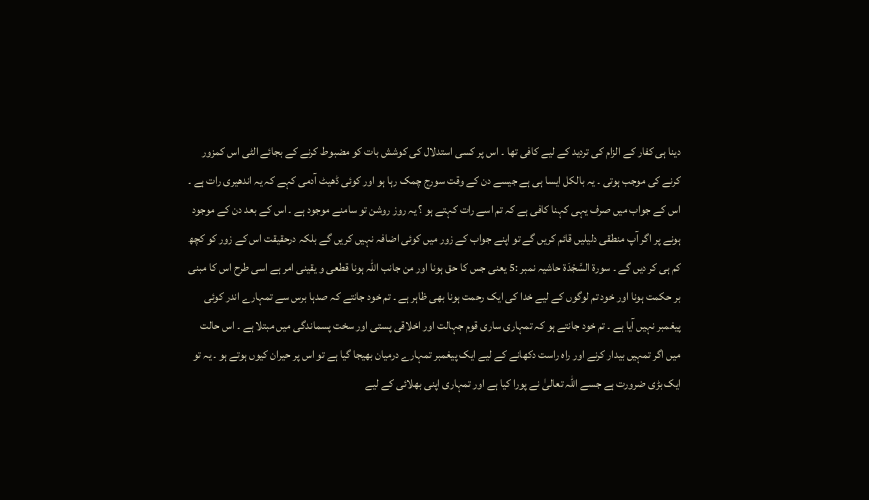دینا ہی کفار کے الزام کی تردید کے لیے کافی تھا ۔ اس پر کسی استدلال کی کوشش بات کو مضبوط کرنے کے بجائے الٹی اس کمزور کرنے کی موجب ہوتی ۔ یہ بالکل ایسا ہی ہے جیسے دن کے وقت سورج چمک رہا ہو اور کوئی ڈھیٹ آدمی کہے کہ یہ اندھیری رات ہے ۔ اس کے جواب میں صرف یہی کہنا کافی ہے کہ تم اسے رات کہتے ہو ؟ یہ روز روشن تو سامنے موجود ہے ۔ اس کے بعد دن کے موجود ہونے پر اگر آپ منطقی دلیلیں قائم کریں گے تو اپنے جواب کے زور میں کوئی اضافہ نہیں کریں گے بلکہ درحقیقت اس کے زور کو کچھ کم ہی کر دیں گے ۔ سورة السَّجْدَة حاشیہ نمبر :5 یعنی جس کا حق ہونا اور من جانب اللہ ہونا قطعی و یقینی امر ہے اسی طرح اس کا مبنی بر حکمت ہونا اور خود تم لوگوں کے لیے خدا کی ایک رحمت ہونا بھی ظاہر ہے ۔ تم خود جانتے کہ صدہا برس سے تمہارے اندر کوئی پیغمبر نہیں آیا ہے ۔ تم خود جانتے ہو کہ تمہاری ساری قوم جہالت اور اخلاقی پستی اور سخت پسماندگی میں مبتلا ہے ۔ اس حالت میں اگر تمہیں بیدار کرنے اور راہ راست دکھانے کے لیے ایک پیغمبر تمہارے درمیان بھیجا گیا ہے تو اس پر حیران کیوں ہوتے ہو ۔ یہ تو ایک بڑی ضرورت ہے جسے اللہ تعالیٰ نے پورا کیا ہے اور تمہاری اپنی بھلائی کے لیے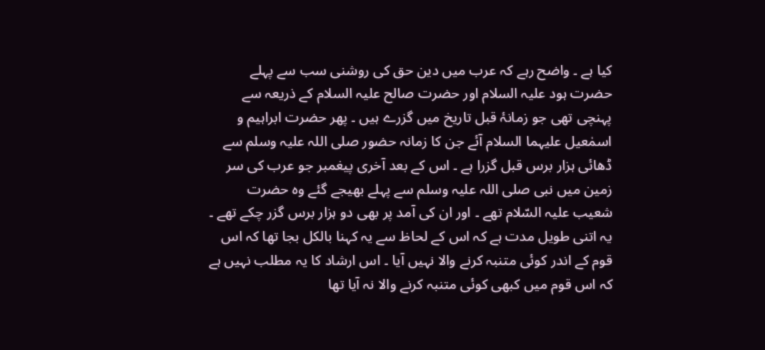کیا ہے ۔ واضح رہے کہ عرب میں دین حق کی روشنی سب سے پہلے حضرت ہود علیہ السلام اور حضرت صالح علیہ السلام کے ذریعہ سے پہنچی تھی جو زمانۂ قبل تاریخ میں گزرے ہیں ۔ پھر حضرت ابراہیم و اسمٰعیل علیہما السلام آئے جن کا زمانہ حضور صلی اللہ علیہ وسلم سے ڈھائی ہزار برس قبل گزرا ہے ۔ اس کے بعد آخری پیغمبر جو عرب کی سر زمین میں نبی صلی اللہ علیہ وسلم سے پہلے بھیجے گئے وہ حضرت شعیب علیہ السّلام تھے ۔ اور ان کی آمد پر بھی دو ہزار برس گزر چکے تھے ۔ یہ اتنی طویل مدت ہے کہ اس کے لحاظ سے یہ کہنا بالکل بجا تھا کہ اس قوم کے اندر کوئی متنبہ کرنے والا نہیں آیا ۔ اس ارشاد کا یہ مطلب نہیں ہے کہ اس قوم میں کبھی کوئی متنبہ کرنے والا نہ آیا تھا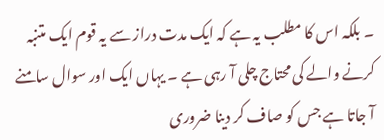۔ بلکہ اس کا مطلب یہ ہے کہ ایک مدت دراز سے یہ قوم ایک متنبہ کرنے والے کی محتاج چلی آ رہی ہے ۔ یہاں ایک اور سوال سامنے آ جاتا ہے جس کو صاف کر دینا ضروری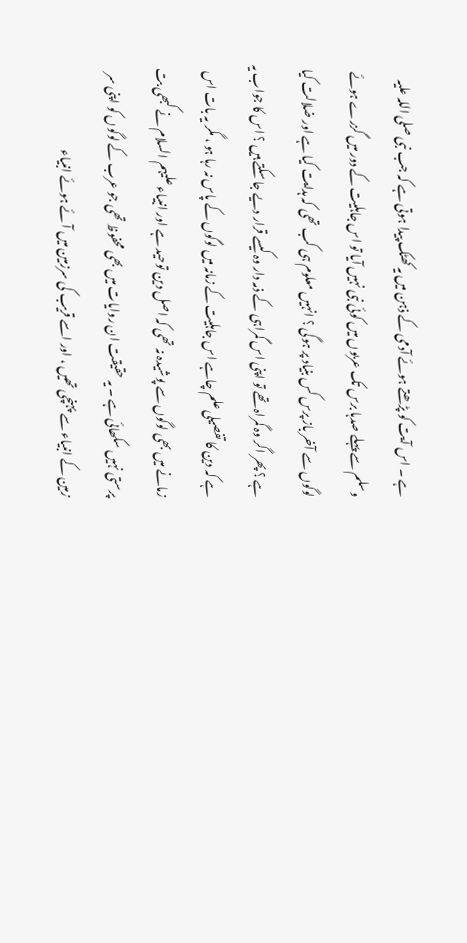ہے ۔ اس آیت کو پڑھتے ہوئے آدمی کے ذہن میں یہ کھٹک پیدا ہوتی ہے کہ جب نبی صلی اللہ علیہ وسلم سے پہلے صدہا برس تک عربوں میں کوئی نبی نہیں آیا تو اس جاہلیت کے دور میں گزرے ہوئے لوگوں سے آخر باز پرس کس بنیاد پر ہوگی ؟ انہیں معلوم ہی کب تھی کہ ہدایت کیا ہے اور ضلالت کیا ہے ؟ پھر اگر وہ گمراہ تھے تو اپنی اس گمراہی کے ذمہ دار وہ کیسے قرار دیے جا سکتے ہیں ؟ اس کا جواب یہ ہے کہ دین کا تفصیلی علم چاہے اس جاہلیت کے زمانہ میں لوگوں کے پاس نہ رہا ہو ، مگر یہ بات اس زمانے میں بھی لوگوں سے پوشیدہ نہ تھی کہ اصل دین توحید ہے اور انبیاء علیہم السلام نے کبھی بت پرستی نہیں سکھائی ہے ۔ یہ حقیقت ان روایات میں بھی محفوظ تھی جو عرب کے لوگوں کو اپنی سر زمین کے انبیاء سے پہنچی تھیں ، اور اسے قریب کی سرزمین میں آئے ہوئے انبیاء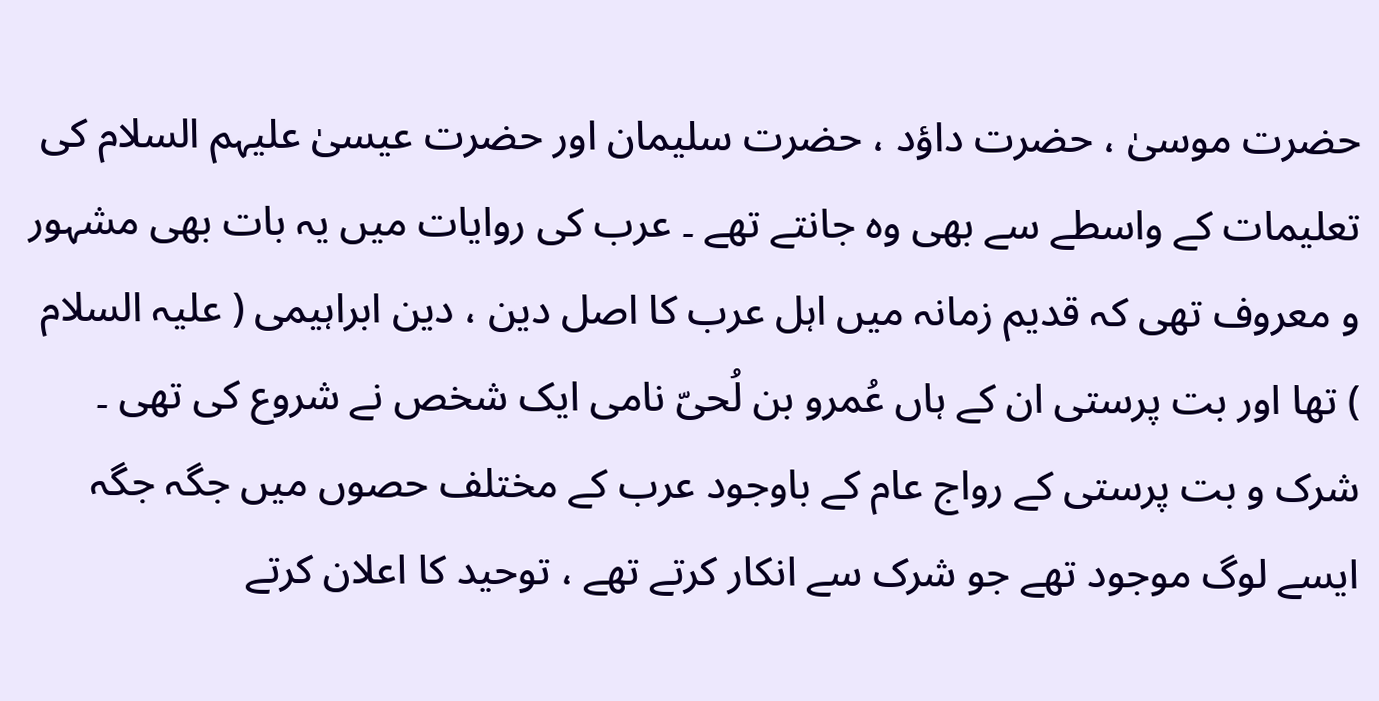حضرت موسیٰ ، حضرت داؤد ، حضرت سلیمان اور حضرت عیسیٰ علیہم السلام کی تعلیمات کے واسطے سے بھی وہ جانتے تھے ۔ عرب کی روایات میں یہ بات بھی مشہور و معروف تھی کہ قدیم زمانہ میں اہل عرب کا اصل دین ، دین ابراہیمی ( علیہ السلام ) تھا اور بت پرستی ان کے ہاں عُمرو بن لُحیّ نامی ایک شخص نے شروع کی تھی ۔ شرک و بت پرستی کے رواج عام کے باوجود عرب کے مختلف حصوں میں جگہ جگہ ایسے لوگ موجود تھے جو شرک سے انکار کرتے تھے ، توحید کا اعلان کرتے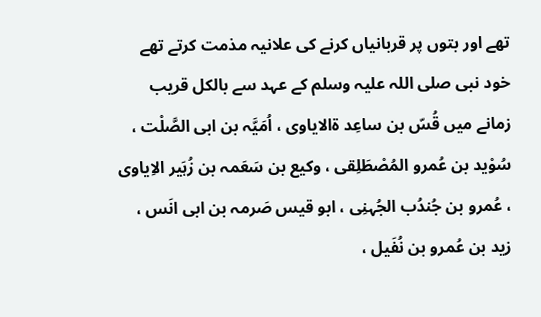تھے اور بتوں پر قربانیاں کرنے کی علانیہ مذمت کرتے تھے خود نبی صلی اللہ علیہ وسلم کے عہد سے بالکل قریب زمانے میں قُسّ بن ساعِد ۃالایاوی ، اُمَیَّہ بن ابی الصَّلْت ، سُوْید بن عُمرو المُصْطَلِقی ، وکیع بن سَعَمہ بن زُہَیر الاِیاوی ، عُمرو بن جُندُب الجُہنِی ، ابو قیس صَرمہ بن ابی انَس ، زید بن عُمرو بن نُفَیل ،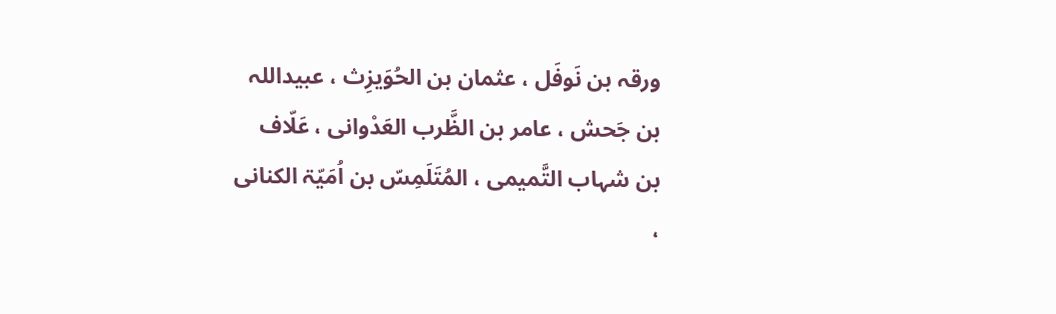ورقہ بن نَوفَل ، عثمان بن الحُوَیزِث ، عبیداللہ بن جَحش ، عامر بن الظَّرب العَدْوانی ، عَلّاف بن شہاب التَّمیمی ، المُتَلَمِسّ بن اُمَیّۃ الکنانی ،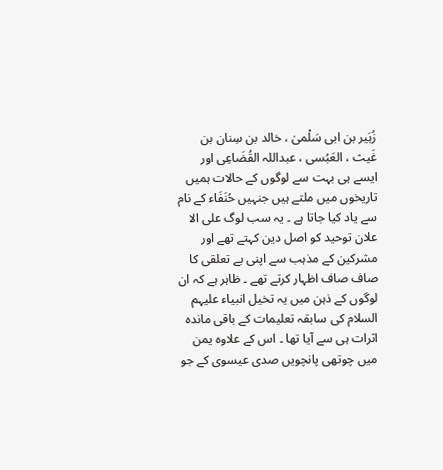زُہَیر بن ابی سَلْمیٰ ، خالد بن سِنان بن غَیث ، العَبُسی ، عبداللہ القُضَاعِی اور ایسے ہی بہت سے لوگوں کے حالات ہمیں تاریخوں میں ملتے ہیں جنہیں حُنَفَاء کے نام سے یاد کیا جاتا ہے ۔ یہ سب لوگ علی الا علان توحید کو اصل دین کہتے تھے اور مشرکین کے مذہب سے اپنی بے تعلقی کا صاف صاف اظہار کرتے تھے ۔ ظاہر ہے کہ ان لوگوں کے ذہن میں یہ تخیل انبیاء علیہم السلام کی سابقہ تعلیمات کے باقی ماندہ اثرات ہی سے آیا تھا ۔ اس کے علاوہ یمن میں چوتھی پانچویں صدی عیسوی کے جو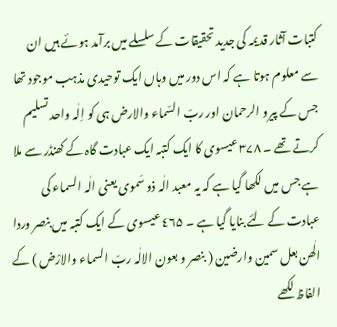کتبات آثار قدیمہ کی جدید تحقیقات کے سلسلے میں برآمد ہوئے ہیں ان سے معلوم ہوتا ہے کہ اس دور میں وہاں ایک توحیدی مذہب موجود تھا جس کے پیرو الرحمان اور ربّ السّماء والارض ہی کو اِلٰہ واحد تسلیم کرتے تھے ۔ ۳۷۸ عیسوی کا ایک کتبہ ایک عبادت گاہ کے کھنڈر سے ملا ہے جس میں لکھا گیا ہے کہ یہ معبد الٰہ ذو سَموی یعنی الٰہ السماء کی عبادت کے لئے بنایا گیا ہے ۔ ٤٦۵ عیسوی کے ایک کتبہ میں بنصر وردا الٰھن بعل سمین وارضین ( بنصر و بعون الالٰہ ربّ السماء والارْض ) کے الفاظ لکھے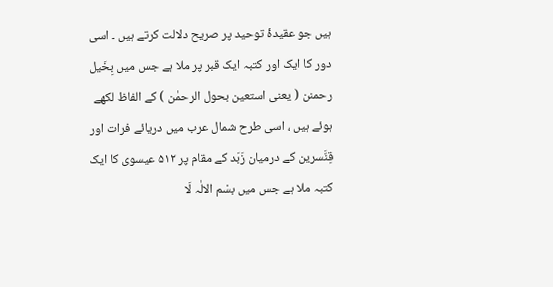ہیں جو عقیدۂ توحید پر صریح دلالت کرتے ہیں ۔ اسی دور کا ایک اور کتبہ ایک قبر پر ملا ہے جس میں بِخَیل رحمنن ( یعنی استعین بحول الرحمٰن ) کے الفاظ لکھے ہوئے ہیں ، اسی طرح شمال عرب میں دریائے فرات اور قِنَّسرین کے درمیان زَبَد کے مقام پر ۵۱۲ عیسوی کا ایک کتبہ ملا ہے جس میں بسْم الالٰہ لَا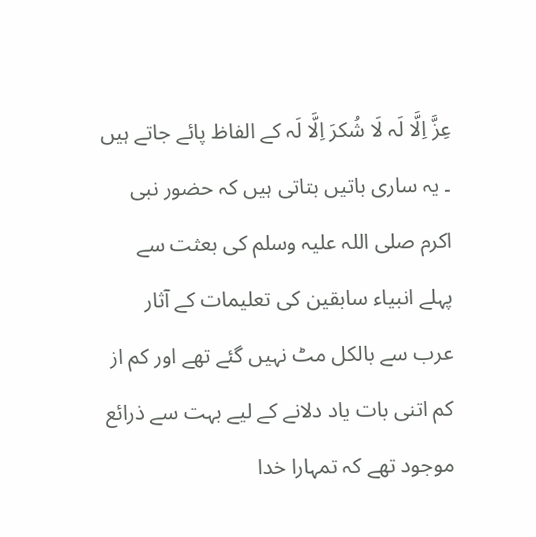عِزَّ اِلَّا لَہ لَا شُکرَ اِلَّا لَہ کے الفاظ پائے جاتے ہیں ۔ یہ ساری باتیں بتاتی ہیں کہ حضور نبی اکرم صلی اللہ علیہ وسلم کی بعثت سے پہلے انبیاء سابقین کی تعلیمات کے آثار عرب سے بالکل مٹ نہیں گئے تھے اور کم از کم اتنی بات یاد دلانے کے لیے بہت سے ذرائع موجود تھے کہ تمہارا خدا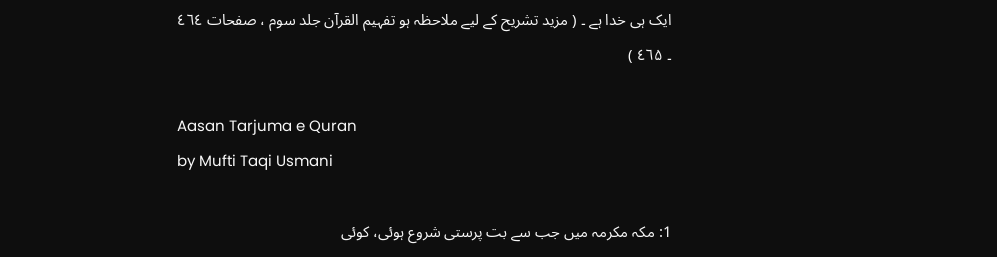ایک ہی خدا ہے ۔ ( مزید تشریح کے لیے ملاحظہ ہو تفہیم القرآن جلد سوم ، صفحات ٤٦٤ ۔ ٤٦۵ )

Aasan Tarjuma e Quran
by Mufti Taqi Usmani

1: مکہ مکرمہ میں جب سے بت پرستی شروع ہوئی، کوئی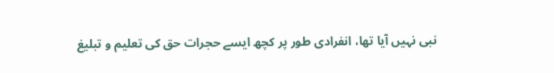نبی نہیں آیا تھا، انفرادی طور پر کچھ ایسے حجرات حق کی تعلیم و تبلیغ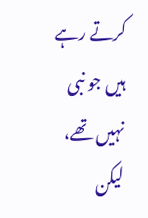کرتے رہے ہیں جو نبی نہیں تھے، لیکن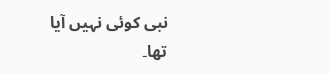نبی کوئی نہیں آیا تھا۔